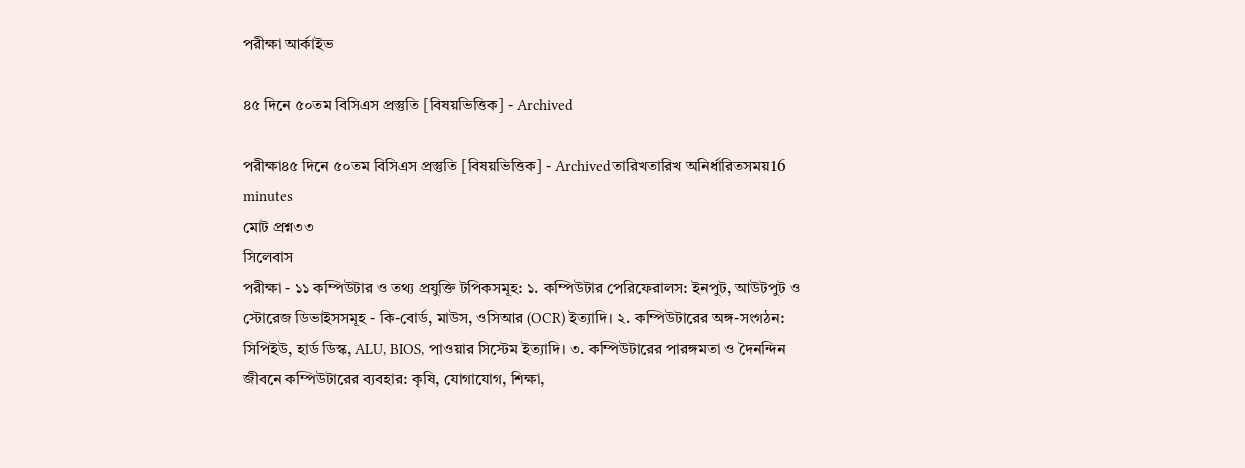পরীক্ষা আর্কাইভ

৪৫ দিনে ৫০তম বিসিএস প্রস্তুতি [বিষয়ভিত্তিক] - Archived

পরীক্ষা৪৫ দিনে ৫০তম বিসিএস প্রস্তুতি [বিষয়ভিত্তিক] - Archivedতারিখতারিখ অনির্ধারিতসময়16 minutes
মোট প্রশ্ন৩৩
সিলেবাস
পরীক্ষা - ১১ কম্পিউটার ও তথ্য প্রযুক্তি টপিকসমূহ: ১. কম্পিউটার পেরিফেরালস: ইনপুট, আউটপুট ও স্টোরেজ ডিভাইসসমূহ - কি-বোর্ড, মাউস, ওসিআর (OCR) ইত্যাদি। ২. কম্পিউটারের অঙ্গ-সংগঠন: সিপিইউ, হার্ড ডিস্ক, ALU, BIOS, পাওয়ার সিস্টেম ইত্যাদি। ৩. কম্পিউটারের পারঙ্গমতা ও দৈনন্দিন জীবনে কম্পিউটারের ব্যবহার: কৃষি, যোগাযোগ, শিক্ষা,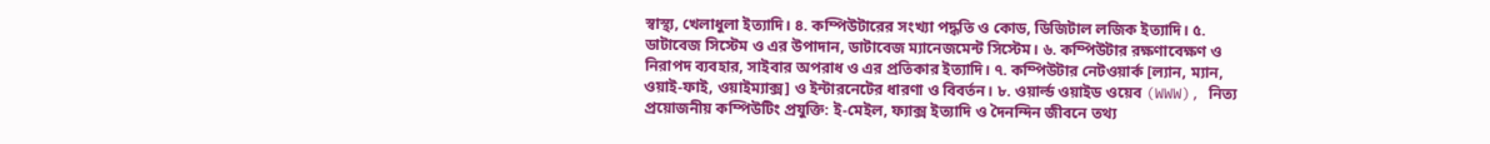স্বাস্থ্য, খেলাধুলা ইত্যাদি। ৪. কম্পিউটারের সংখ্যা পদ্ধতি ও কোড, ডিজিটাল লজিক ইত্যাদি। ৫. ডাটাবেজ সিস্টেম ও এর উপাদান, ডাটাবেজ ম্যানেজমেন্ট সিস্টেম। ৬. কম্পিউটার রক্ষণাবেক্ষণ ও নিরাপদ ব্যবহার, সাইবার অপরাধ ও এর প্রতিকার ইত্যাদি। ৭. কম্পিউটার নেটওয়ার্ক [ল্যান, ম্যান, ওয়াই-ফাই, ওয়াইম্যাক্স] ও ইন্টারনেটের ধারণা ও বিবর্তন। ৮. ওয়ার্ল্ড ওয়াইড ওয়েব (WWW), নিত্য প্রয়োজনীয় কম্পিউটিং প্রযুক্তি: ই-মেইল, ফ্যাক্স ইত্যাদি ও দৈনন্দিন জীবনে তথ্য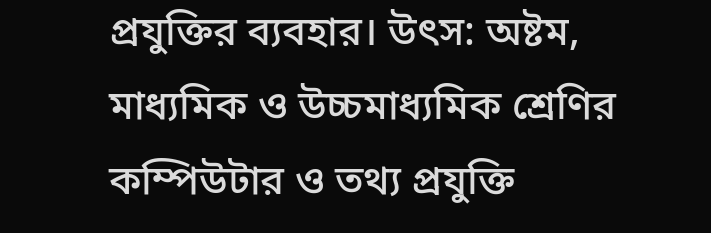প্রযুক্তির ব্যবহার। উৎস: অষ্টম, মাধ্যমিক ও উচ্চমাধ্যমিক শ্রেণির কম্পিউটার ও তথ্য প্রযুক্তি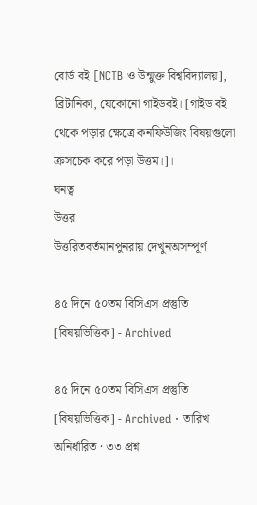বোর্ড বই [NCTB ও উন্মুক্ত বিশ্ববিদ্যালয়], ব্রিটানিকা, যেকোনো গাইডবই। [গাইড বই থেকে পড়ার ক্ষেত্রে কনফিউজিং বিষয়গুলো ক্রসচেক করে পড়া উত্তম।]।
ঘনত্ব
উত্তর
উত্তরিতবর্তমানপুনরায় দেখুনঅসম্পূর্ণ

৪৫ দিনে ৫০তম বিসিএস প্রস্তুতি [বিষয়ভিত্তিক] - Archived

৪৫ দিনে ৫০তম বিসিএস প্রস্তুতি [বিষয়ভিত্তিক] - Archived · তারিখ অনির্ধারিত · ৩৩ প্রশ্ন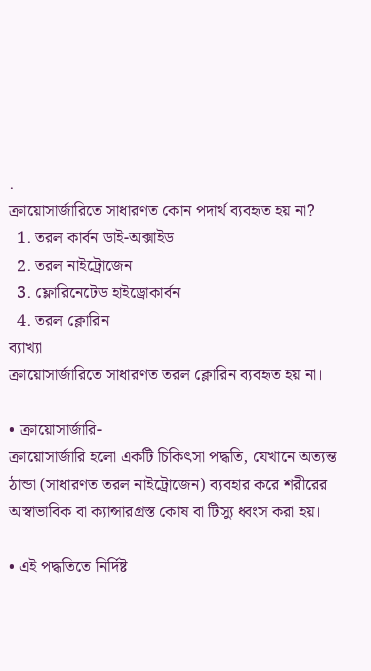.
ক্রায়োসার্জারিতে সাধারণত কোন পদার্থ ব্যবহৃত হয় না?
  1. তরল কার্বন ডাই-অক্সাইড
  2. তরল নাইট্রোজেন
  3. ফ্লোরিনেটেড হাইড্রোকার্বন
  4. তরল ক্লোরিন
ব্যাখ্যা
ক্রায়োসার্জারিতে সাধারণত তরল ক্লোরিন ব্যবহৃত হয় না।

• ক্রায়োসার্জারি-
ক্রায়োসার্জারি হলো একটি চিকিৎসা পদ্ধতি, যেখানে অত্যন্ত ঠান্ডা (সাধারণত তরল নাইট্রোজেন) ব্যবহার করে শরীরের অস্বাভাবিক বা ক্যান্সারগ্রস্ত কোষ বা টিস্যু ধ্বংস করা হয়।

• এই পদ্ধতিতে নির্দিষ্ট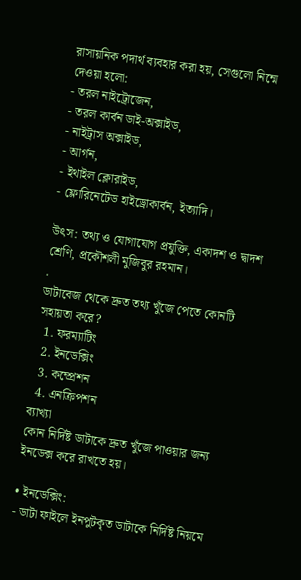রাসায়নিক পদার্থ ব্যবহার করা হয়, সেগুলো নিন্মে দেওয়া হলো:
- তরল নাইট্রোজেন,
- তরল কার্বন ডাই-অক্সাইড,
- নাইট্রাস অক্সাইড,
- আর্গন,
- ইথাইল ক্লোরাইড,
- ফ্লোরিনেটেড হাইড্রোকার্বন, ইত্যাদি।

উৎস: তথ্য ও যোগাযোগ প্রযুক্তি, একাদশ ও দ্বাদশ শ্রেণি, প্রকৌশলী মুজিবুর রহমান।
.
ডাটাবেজ থেকে দ্রুত তথ্য খুঁজে পেতে কোনটি সহায়তা করে?
  1. ফরম্যাটিং
  2. ইনডেক্সিং
  3. কম্প্রেশন
  4. এনক্রিপশন
ব্যাখ্যা
কোন নির্দিষ্ট ডাটাকে দ্রুত খুঁজে পাওয়ার জন্য ইনডেক্স করে রাখতে হয়।

• ইনডেক্সিং:
- ডাটা ফাইলে ইনপুটকৃত ডাটাকে নির্দিষ্ট নিয়মে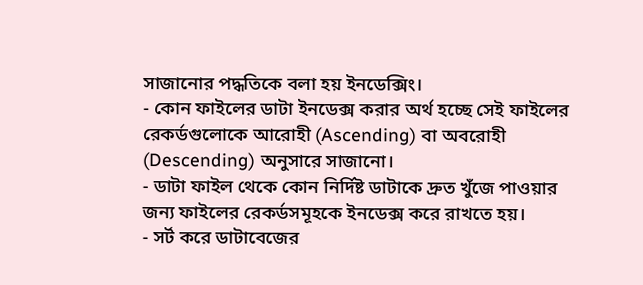সাজানোর পদ্ধতিকে বলা হয় ইনডেক্সিং।
- কোন ফাইলের ডাটা ইনডেক্স করার অর্থ হচ্ছে সেই ফাইলের রেকর্ডগুলোকে আরোহী (Ascending) বা অবরোহী (Descending) অনুসারে সাজানো।
- ডাটা ফাইল থেকে কোন নির্দিষ্ট ডাটাকে দ্রুত খুঁজে পাওয়ার জন্য ফাইলের রেকর্ডসমূহকে ইনডেক্স করে রাখতে হয়।
- সর্ট করে ডাটাবেজের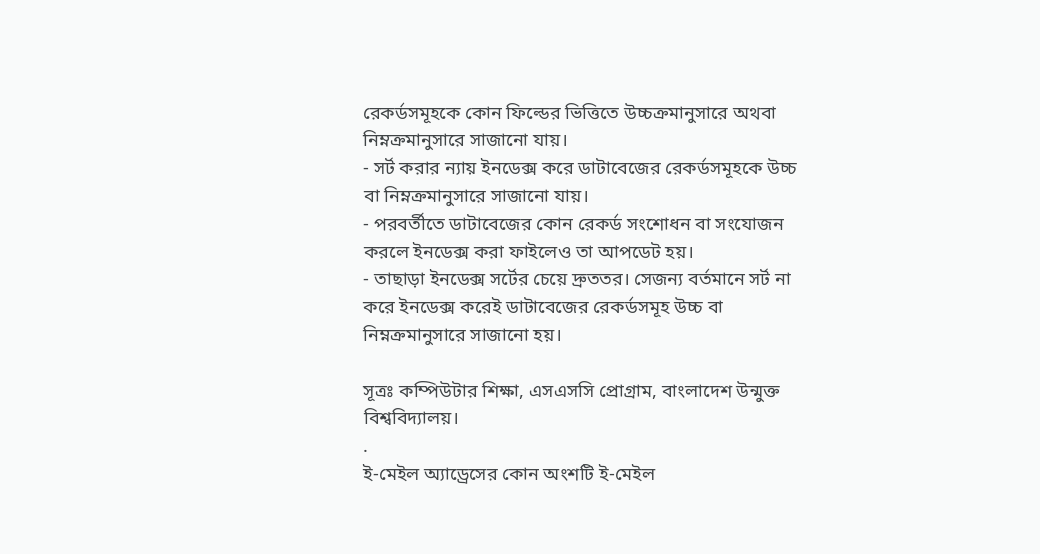রেকর্ডসমূহকে কোন ফিল্ডের ভিত্তিতে উচ্চক্রমানুসারে অথবা নিম্নক্রমানুসারে সাজানো যায়।
- সর্ট করার ন্যায় ইনডেক্স করে ডাটাবেজের রেকর্ডসমূহকে উচ্চ বা নিম্নক্রমানুসারে সাজানো যায়।
- পরবর্তীতে ডাটাবেজের কোন রেকর্ড সংশোধন বা সংযোজন করলে ইনডেক্স করা ফাইলেও তা আপডেট হয়।
- তাছাড়া ইনডেক্স সর্টের চেয়ে দ্রুততর। সেজন্য বর্তমানে সর্ট না করে ইনডেক্স করেই ডাটাবেজের রেকর্ডসমূহ উচ্চ বা নিম্নক্রমানুসারে সাজানো হয়।

সূত্রঃ কম্পিউটার শিক্ষা, এসএসসি প্রোগ্রাম, বাংলাদেশ উন্মুক্ত বিশ্ববিদ্যালয়।
.
ই-মেইল অ্যাড্রেসের কোন অংশটি ই-মেইল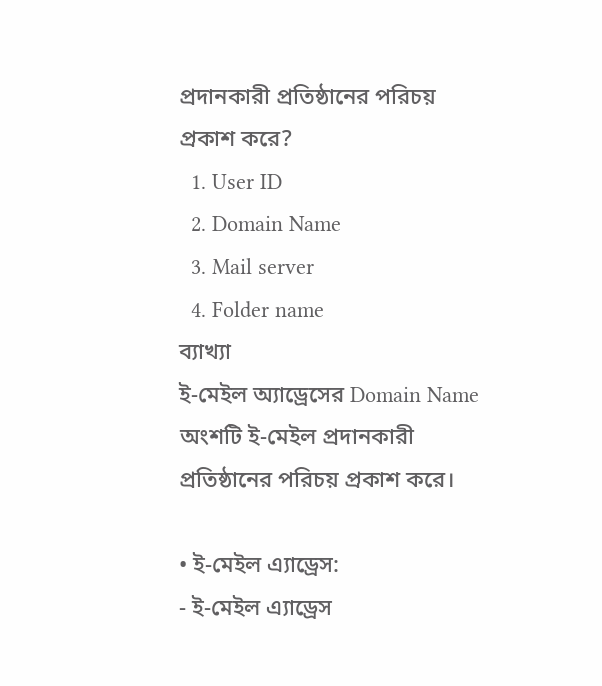প্রদানকারী প্রতিষ্ঠানের পরিচয় প্রকাশ করে?
  1. User ID
  2. Domain Name
  3. Mail server
  4. Folder name
ব্যাখ্যা
ই-মেইল অ্যাড্রেসের Domain Name অংশটি ই-মেইল প্রদানকারী প্রতিষ্ঠানের পরিচয় প্রকাশ করে।

• ই-মেইল এ্যাড্রেস:
- ই-মেইল এ্যাড্রেস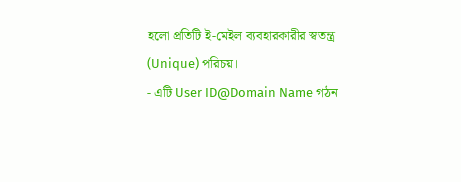হলো প্রতিটি ই-মেইল ব্যবহারকারীর স্বতন্ত্র (Unique) পরিচয়।
- এটি User ID@Domain Name গঠন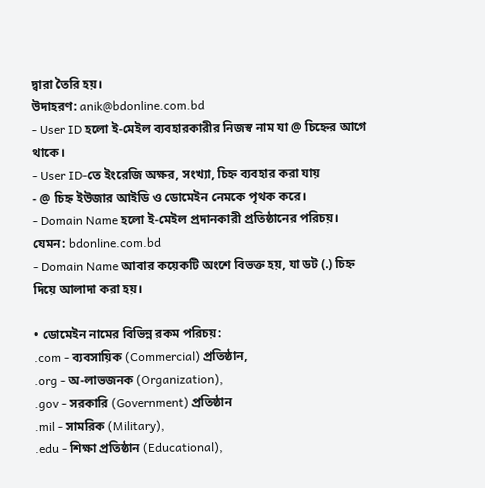দ্বারা তৈরি হয়।
উদাহরণ: anik@bdonline.com.bd
- User ID হলো ই-মেইল ব্যবহারকারীর নিজস্ব নাম যা @ চিহ্নের আগে থাকে।
- User ID-তে ইংরেজি অক্ষর, সংখ্যা, চিহ্ন ব্যবহার করা যায়
- @ চিহ্ন ইউজার আইডি ও ডোমেইন নেমকে পৃথক করে।
- Domain Name হলো ই-মেইল প্রদানকারী প্রতিষ্ঠানের পরিচয়।
যেমন: bdonline.com.bd
- Domain Name আবার কয়েকটি অংশে বিভক্ত হয়, যা ডট (.) চিহ্ন দিয়ে আলাদা করা হয়।

• ডোমেইন নামের বিভিন্ন রকম পরিচয়:
.com - ব্যবসায়িক (Commercial) প্রতিষ্ঠান,
.org - অ-লাভজনক (Organization),
.gov - সরকারি (Government) প্রতিষ্ঠান
.mil - সামরিক (Military),
.edu - শিক্ষা প্রতিষ্ঠান (Educational),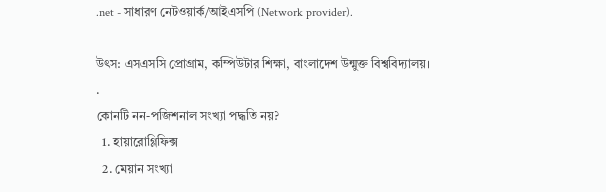.net - সাধারণ নেটওয়ার্ক/আইএসপি (Network provider).

উৎস: এসএসসি প্রোগ্রাম, কম্পিউটার শিক্ষা, বাংলাদেশ উন্মুক্ত বিশ্ববিদ্যালয়।
.
কোনটি নন-পজিশনাল সংখ্যা পদ্ধতি নয়?
  1. হায়ারোগ্লিফিক্স
  2. মেয়ান সংখ্যা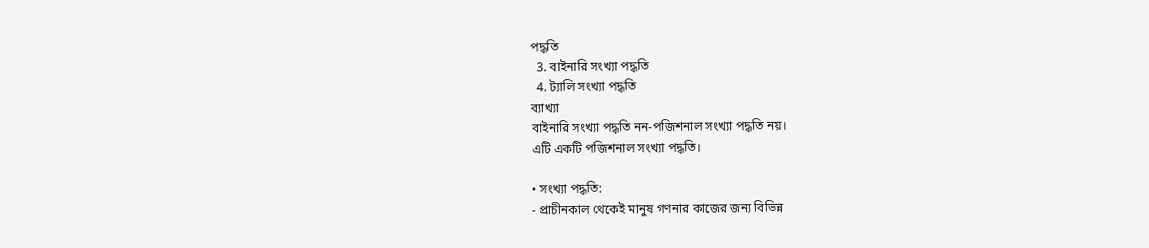পদ্ধতি
  3. বাইনারি সংখ্যা পদ্ধতি
  4. ট্যালি সংখ্যা পদ্ধতি
ব্যাখ্যা
বাইনারি সংখ্যা পদ্ধতি নন-পজিশনাল সংখ্যা পদ্ধতি নয়।
এটি একটি পজিশনাল সংখ্যা পদ্ধতি।

• সংখ্যা পদ্ধতি:
- প্রাচীনকাল থেকেই মানুষ গণনার কাজের জন্য বিভিন্ন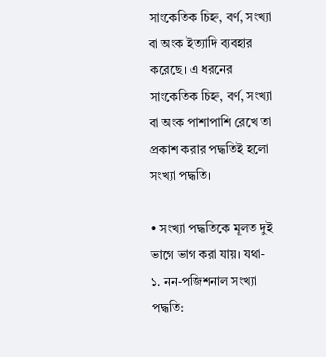সাংকেতিক চিহ্ন, বর্ণ, সংখ্যা বা অংক ইত্যাদি ব্যবহার করেছে। এ ধরনের সাংকেতিক চিহ্ন, বর্ণ, সংখ্যা বা অংক পাশাপাশি রেখে তা প্রকাশ করার পদ্ধতিই হলো সংখ্যা পদ্ধতি।

• সংখ্যা পদ্ধতিকে মূলত দুই ভাগে ভাগ করা যায়। যথা-
১. নন-পজিশনাল সংখ্যা পদ্ধতি: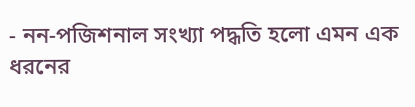- নন-পজিশনাল সংখ্যা পদ্ধতি হলো এমন এক ধরনের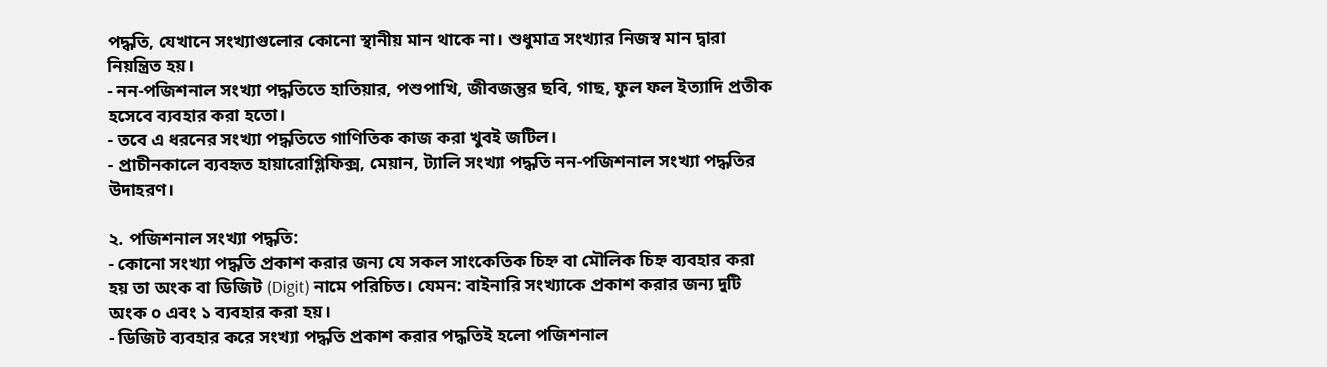পদ্ধতি, যেখানে সংখ্যাগুলোর কোনো স্থানীয় মান থাকে না। শুধুমাত্র সংখ্যার নিজস্ব মান দ্বারা নিয়ন্ত্রিত হয়।
- নন-পজিশনাল সংখ্যা পদ্ধতিতে হাতিয়ার, পশুপাখি, জীবজন্তুর ছবি, গাছ, ফুল ফল ইত্যাদি প্রতীক হসেবে ব্যবহার করা হতো।
- তবে এ ধরনের সংখ্যা পদ্ধতিতে গাণিতিক কাজ করা খুবই জটিল।
- প্রাচীনকালে ব্যবহৃত হায়ারোগ্লিফিক্স, মেয়ান, ট্যালি সংখ্যা পদ্ধতি নন-পজিশনাল সংখ্যা পদ্ধতির উদাহরণ।

২. পজিশনাল সংখ্যা পদ্ধতি:
- কোনো সংখ্যা পদ্ধতি প্রকাশ করার জন্য যে সকল সাংকেতিক চিহ্ন বা মৌলিক চিহ্ন ব্যবহার করা হয় তা অংক বা ডিজিট (Digit) নামে পরিচিত। যেমন: বাইনারি সংখ্যাকে প্রকাশ করার জন্য দুটি অংক ০ এবং ১ ব্যবহার করা হয়।
- ডিজিট ব্যবহার করে সংখ্যা পদ্ধতি প্রকাশ করার পদ্ধতিই হলো পজিশনাল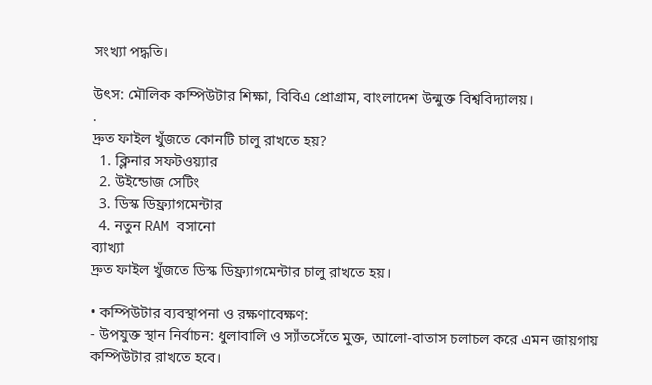সংখ্যা পদ্ধতি।

উৎস: মৌলিক কম্পিউটার শিক্ষা, বিবিএ প্রোগ্রাম, বাংলাদেশ উন্মুক্ত বিশ্ববিদ্যালয়।
.
দ্রুত ফাইল খুঁজতে কোনটি চালু রাখতে হয়?
  1. ক্লিনার সফটওয়্যার
  2. উইন্ডোজ সেটিং
  3. ডিস্ক ডিফ্র্যাগমেন্টার
  4. নতুন RAM বসানো
ব্যাখ্যা
দ্রুত ফাইল খুঁজতে ডিস্ক ডিফ্র্যাগমেন্টার চালু রাখতে হয়।

• কম্পিউটার ব্যবস্থাপনা ও রক্ষণাবেক্ষণ:
- উপযুক্ত স্থান নির্বাচন: ধুলাবালি ও স্যাঁতসেঁতে মুক্ত, আলো-বাতাস চলাচল করে এমন জায়গায় কম্পিউটার রাখতে হবে।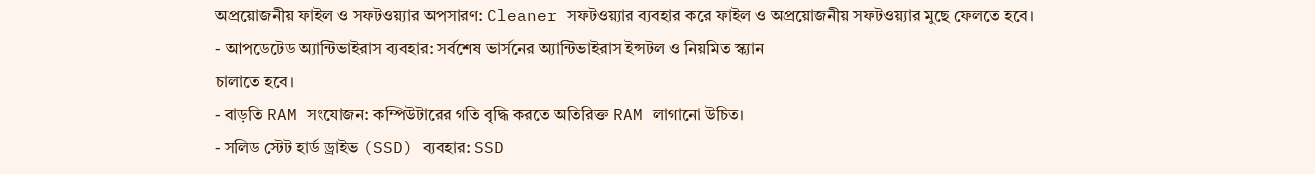অপ্রয়োজনীয় ফাইল ও সফটওয়্যার অপসারণ: Cleaner সফটওয়্যার ব্যবহার করে ফাইল ও অপ্রয়োজনীয় সফটওয়্যার মুছে ফেলতে হবে।
- আপডেটেড অ্যান্টিভাইরাস ব্যবহার: সর্বশেষ ভার্সনের অ্যান্টিভাইরাস ইন্সটল ও নিয়মিত স্ক্যান
চালাতে হবে।
- বাড়তি RAM সংযোজন: কম্পিউটারের গতি বৃদ্ধি করতে অতিরিক্ত RAM লাগানো উচিত।
- সলিড স্টেট হার্ড ড্রাইভ (SSD) ব্যবহার: SSD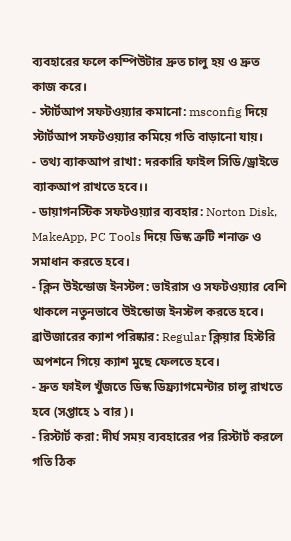ব্যবহারের ফলে কম্পিউটার দ্রুত চালু হয় ও দ্রুত
কাজ করে।
- স্টার্টআপ সফটওয়্যার কমানো: msconfig দিয়ে স্টার্টআপ সফটওয়্যার কমিয়ে গতি বাড়ানো যায়।
- তথ্য ব্যাকআপ রাখা: দরকারি ফাইল সিডি/ড্রাইভে ব্যাকআপ রাখতে হবে।।
- ডায়াগনস্টিক সফটওয়্যার ব্যবহার: Norton Disk, MakeApp, PC Tools দিয়ে ডিস্ক ত্রুটি শনাক্ত ও সমাধান করতে হবে।
- ক্লিন উইন্ডোজ ইনস্টল: ভাইরাস ও সফটওয়্যার বেশি থাকলে নতুনভাবে উইন্ডোজ ইনস্টল করতে হবে।
ব্রাউজারের ক্যাশ পরিষ্কার: Regular ক্লিয়ার হিস্টরি অপশনে গিয়ে ক্যাশ মুছে ফেলতে হবে।
- দ্রুত ফাইল খুঁজতে ডিস্ক ডিফ্র্যাগমেন্টার চালু রাখতে হবে (সপ্তাহে ১ বার)।
- রিস্টার্ট করা: দীর্ঘ সময় ব্যবহারের পর রিস্টার্ট করলে গতি ঠিক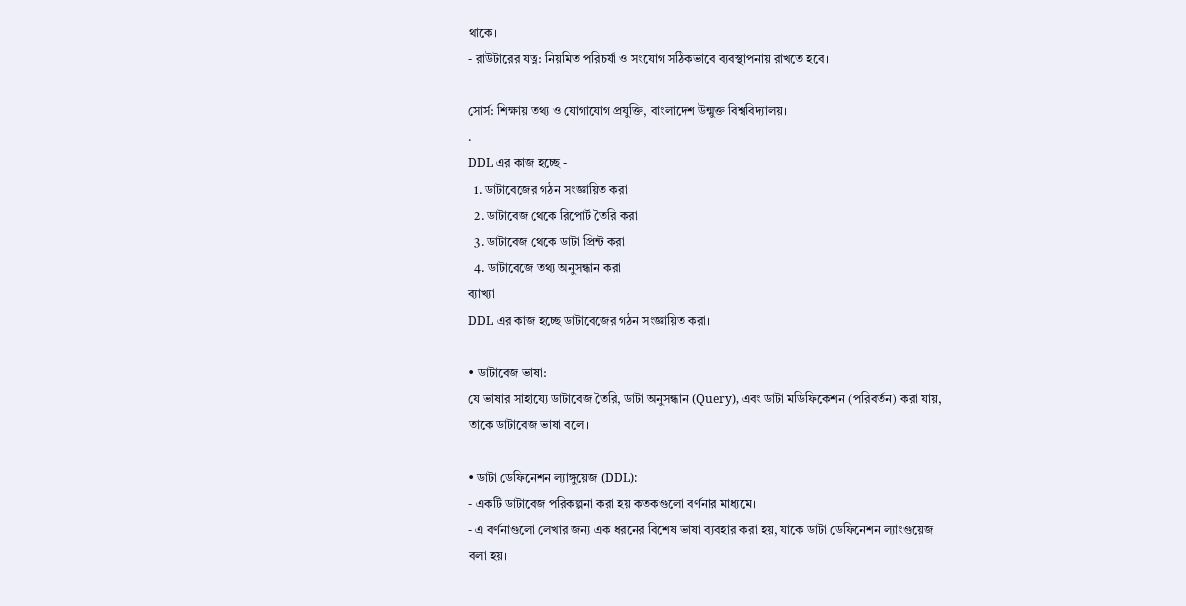থাকে।
- রাউটারের যত্ন: নিয়মিত পরিচর্যা ও সংযোগ সঠিকভাবে ব্যবস্থাপনায় রাখতে হবে।

সোর্স: শিক্ষায় তথ্য ও যোগাযোগ প্রযুক্তি, বাংলাদেশ উন্মুক্ত বিশ্ববিদ্যালয়।
.
DDL এর কাজ হচ্ছে -
  1. ডাটাবেজের গঠন সংজ্ঞায়িত করা
  2. ডাটাবেজ থেকে রিপোর্ট তৈরি করা
  3. ডাটাবেজ থেকে ডাটা প্রিন্ট করা
  4. ডাটাবেজে তথ্য অনুসন্ধান করা
ব্যাখ্যা
DDL এর কাজ হচ্ছে ডাটাবেজের গঠন সংজ্ঞায়িত করা।

• ডাটাবেজ ভাষা:
যে ভাষার সাহায্যে ডাটাবেজ তৈরি, ডাটা অনুসন্ধান (Query), এবং ডাটা মডিফিকেশন (পরিবর্তন) করা যায়, তাকে ডাটাবেজ ভাষা বলে।

• ডাটা ডেফিনেশন ল্যাঙ্গুয়েজ (DDL):
- একটি ডাটাবেজ পরিকল্পনা করা হয় কতকগুলো বর্ণনার মাধ্যমে।
- এ বর্ণনাগুলো লেখার জন্য এক ধরনের বিশেষ ভাষা ব্যবহার করা হয়, যাকে ডাটা ডেফিনেশন ল্যাংগুয়েজ বলা হয়।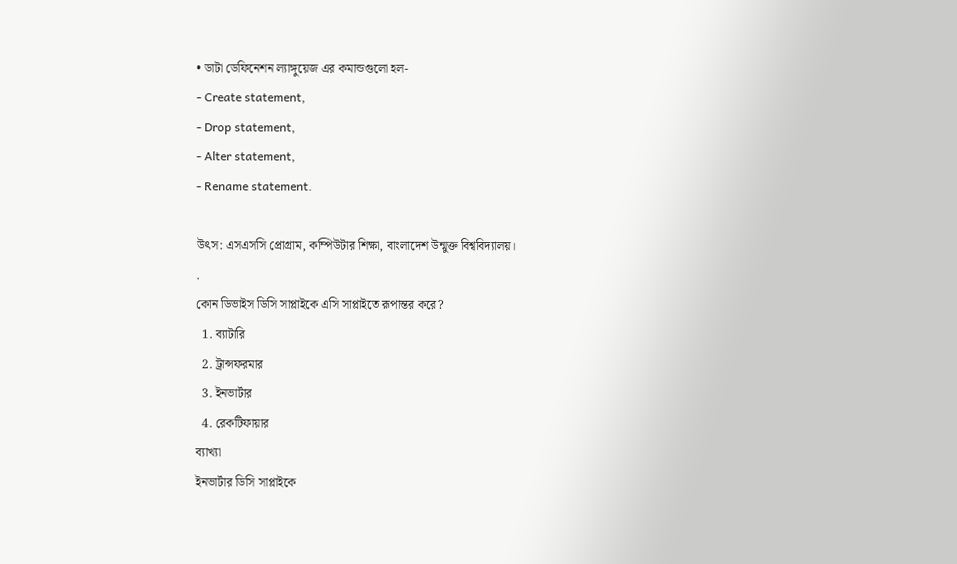• ডাটা ডেফিনেশন ল্যাঙ্গুয়েজ এর কমান্ডগুলো হল-
- Create statement,
- Drop statement,
- Alter statement,
- Rename statement.

উৎস: এসএসসি প্রোগ্রাম, কম্পিউটার শিক্ষা, বাংলাদেশ উন্মুক্ত বিশ্ববিদ্যালয়।
.
কোন ডিভাইস ডিসি সাপ্লাইকে এসি সাপ্লাইতে রূপান্তর করে?
  1. ব্যাটারি
  2. ট্রান্সফরমার
  3. ইনভার্টার
  4. রেকটিফায়ার
ব্যাখ্যা
ইনভার্টার ডিসি সাপ্লাইকে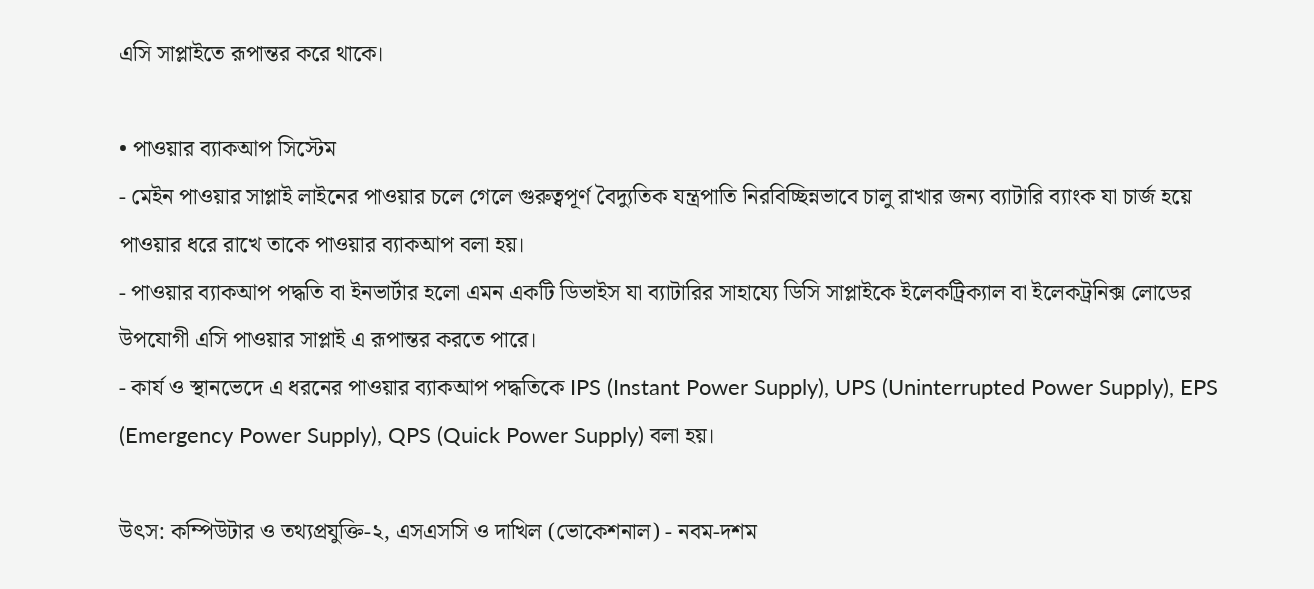এসি সাপ্লাইতে রূপান্তর করে থাকে।

• পাওয়ার ব্যাকআপ সিস্টেম
- মেইন পাওয়ার সাপ্লাই লাইনের পাওয়ার চলে গেলে গুরুত্বপূর্ণ বৈদ্যুতিক যন্ত্রপাতি নিরবিচ্ছিন্নভাবে চালু রাখার জন্য ব্যাটারি ব্যাংক যা চার্জ হয়ে পাওয়ার ধরে রাখে তাকে পাওয়ার ব্যাকআপ বলা হয়।
- পাওয়ার ব্যাকআপ পদ্ধতি বা ইনভার্টার হলো এমন একটি ডিভাইস যা ব্যাটারির সাহায্যে ডিসি সাপ্লাইকে ইলেকট্রিক্যাল বা ইলেকট্রনিক্স লোডের উপযোগী এসি পাওয়ার সাপ্লাই এ রূপান্তর করতে পারে।
- কার্য ও স্থানভেদে এ ধরনের পাওয়ার ব্যাকআপ পদ্ধতিকে IPS (Instant Power Supply), UPS (Uninterrupted Power Supply), EPS (Emergency Power Supply), QPS (Quick Power Supply) বলা হয়।

উৎস: কম্পিউটার ও তথ্যপ্রযুক্তি-২, এসএসসি ও দাখিল (ভোকেশনাল) - নবম-দশম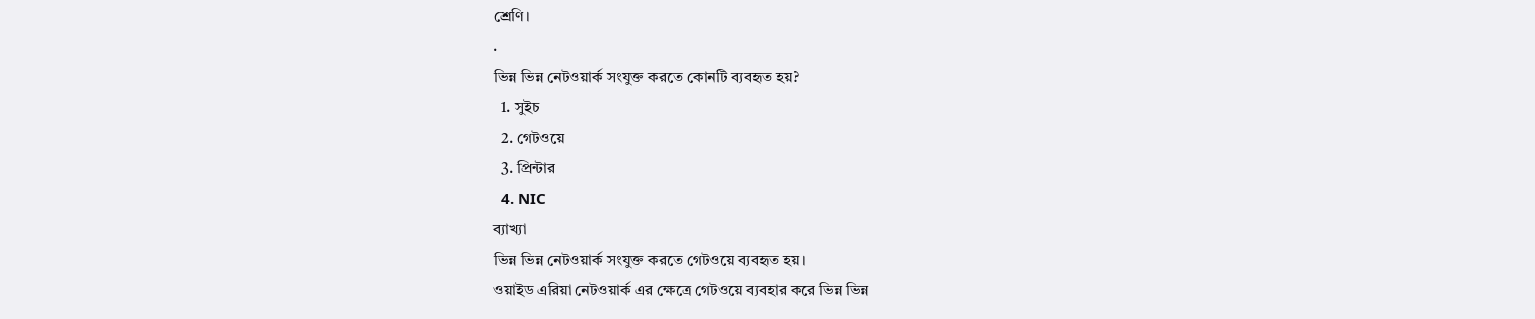শ্রেণি।
.
ভিন্ন ভিন্ন নেটওয়ার্ক সংযুক্ত করতে কোনটি ব্যবহৃত হয়?
  1. সুইচ
  2. গেটওয়ে
  3. প্রিন্টার
  4. NIC
ব্যাখ্যা
ভিন্ন ভিন্ন নেটওয়ার্ক সংযুক্ত করতে গেটওয়ে ব্যবহৃত হয়।
ওয়াইড এরিয়া নেটওয়ার্ক এর ক্ষেত্রে গেটওয়ে ব্যবহার করে ভিন্ন ভিন্ন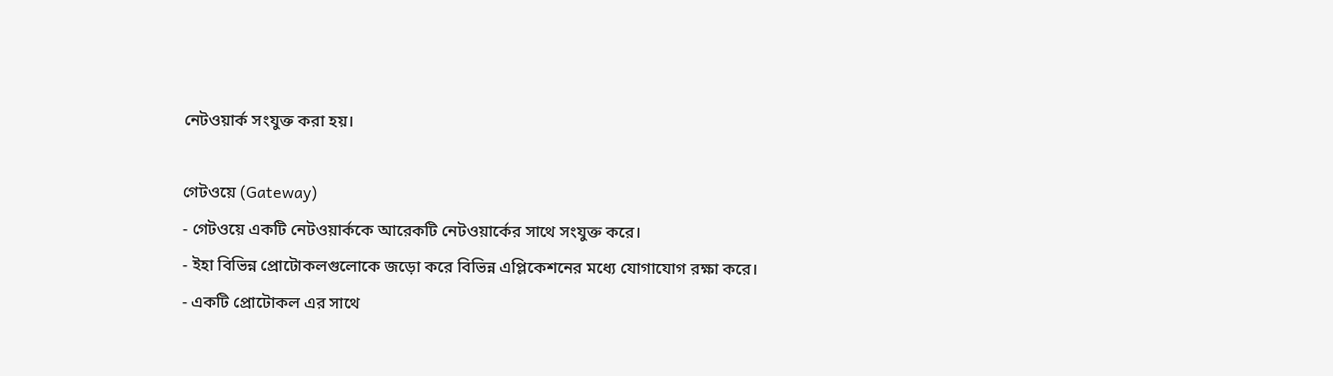নেটওয়ার্ক সংযুক্ত করা হয়।

গেটওয়ে (Gateway)
- গেটওয়ে একটি নেটওয়ার্ককে আরেকটি নেটওয়ার্কের সাথে সংযুক্ত করে।
- ইহা বিভিন্ন প্রোটোকলগুলোকে জড়ো করে বিভিন্ন এপ্লিকেশনের মধ্যে যোগাযোগ রক্ষা করে।
- একটি প্রোটোকল এর সাথে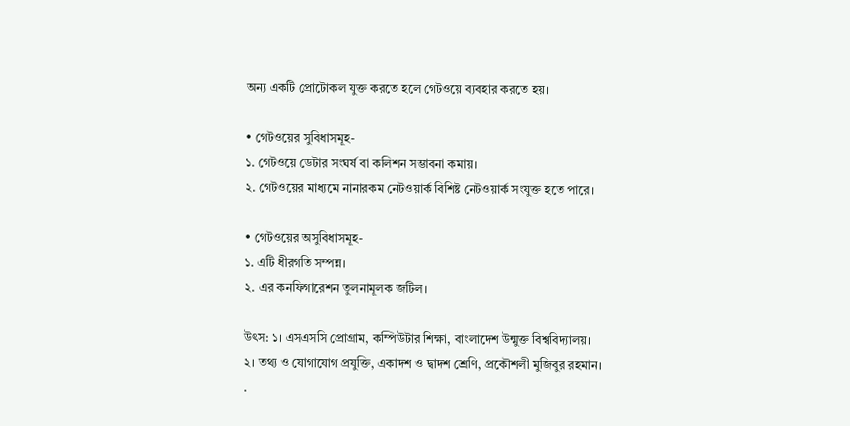অন্য একটি প্রোটোকল যুক্ত করতে হলে গেটওয়ে ব্যবহার করতে হয়।

• গেটওয়ের সুবিধাসমূহ-
১. গেটওয়ে ডেটার সংঘর্ষ বা কলিশন সম্ভাবনা কমায়।
২. গেটওয়ের মাধ্যমে নানারকম নেটওয়ার্ক বিশিষ্ট নেটওয়ার্ক সংযুক্ত হতে পারে।

• গেটওয়ের অসুবিধাসমূহ-
১. এটি ধীরগতি সম্পন্ন।
২. এর কনফিগারেশন তুলনামূলক জটিল।

উৎস: ১। এসএসসি প্রোগ্রাম, কম্পিউটার শিক্ষা, বাংলাদেশ উন্মুক্ত বিশ্ববিদ্যালয়।
২। তথ্য ও যোগাযোগ প্রযুক্তি, একাদশ ও দ্বাদশ শ্রেণি, প্রকৌশলী মুজিবুর রহমান।
.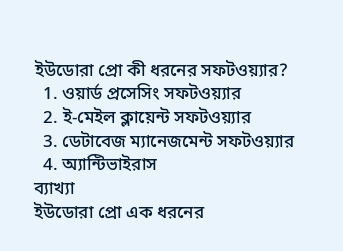ইউডোরা প্রো কী ধরনের সফটওয়্যার?
  1. ওয়ার্ড প্রসেসিং সফটওয়্যার
  2. ই-মেইল ক্লায়েন্ট সফটওয়্যার
  3. ডেটাবেজ ম্যানেজমেন্ট সফটওয়্যার
  4. অ্যান্টিভাইরাস
ব্যাখ্যা
ইউডোরা প্রো এক ধরনের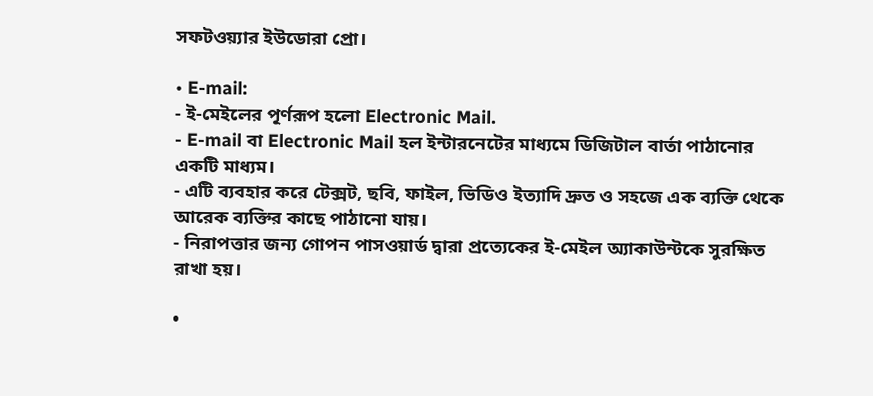সফটওয়্যার ইউডোরা প্রো।

• E-mail:
- ই-মেইলের পূর্ণরূপ হলো Electronic Mail.
- E-mail বা Electronic Mail হল ইন্টারনেটের মাধ্যমে ডিজিটাল বার্তা পাঠানোর একটি মাধ্যম।
- এটি ব্যবহার করে টেক্সট, ছবি, ফাইল, ভিডিও ইত্যাদি দ্রুত ও সহজে এক ব্যক্তি থেকে আরেক ব্যক্তির কাছে পাঠানো যায়।
- নিরাপত্তার জন্য গোপন পাসওয়ার্ড দ্বারা প্রত্যেকের ই-মেইল অ্যাকাউন্টকে সুরক্ষিত রাখা হয়।

•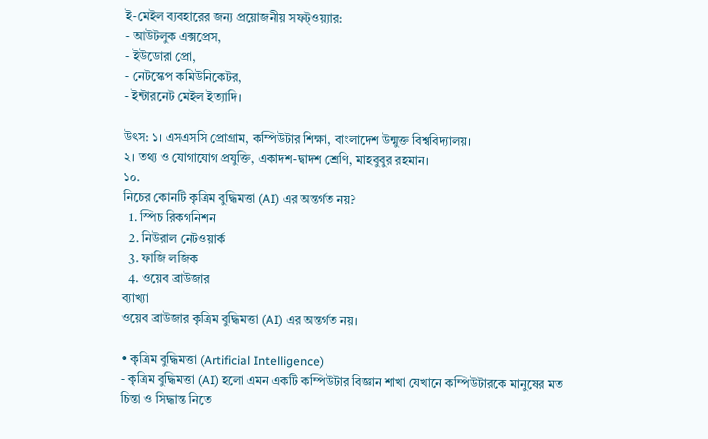ই-মেইল ব্যবহারের জন্য প্রয়োজনীয় সফট্ওয়্যার:
- আউটলুক এক্সপ্রেস,
- ইউডোরা প্রো,
- নেটস্কেপ কমিউনিকেটর,
- ইন্টারনেট মেইল ইত্যাদি।

উৎস: ১। এসএসসি প্রোগ্রাম, কম্পিউটার শিক্ষা, বাংলাদেশ উন্মুক্ত বিশ্ববিদ্যালয়।
২। তথ্য ও যোগাযোগ প্রযুক্তি, একাদশ-দ্বাদশ শ্রেণি, মাহবুবুর রহমান।
১০.
নিচের কোনটি কৃত্রিম বুদ্ধিমত্তা (AI) এর অন্তর্গত নয়?
  1. স্পিচ রিকগনিশন
  2. নিউরাল নেটওয়ার্ক
  3. ফাজি লজিক
  4. ওয়েব ব্রাউজার
ব্যাখ্যা
ওয়েব ব্রাউজার কৃত্রিম বুদ্ধিমত্তা (AI) এর অন্তর্গত নয়।

• কৃত্রিম বুদ্ধিমত্তা (Artificial Intelligence)
- কৃত্রিম বুদ্ধিমত্তা (AI) হলো এমন একটি কম্পিউটার বিজ্ঞান শাখা যেখানে কম্পিউটারকে মানুষের মত চিন্তা ও সিদ্ধান্ত নিতে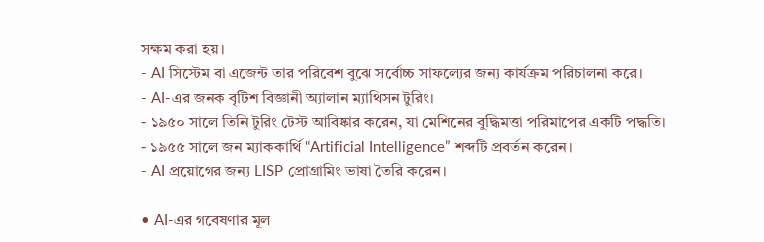সক্ষম করা হয়।
- AI সিস্টেম বা এজেন্ট তার পরিবেশ বুঝে সর্বোচ্চ সাফল্যের জন্য কার্যক্রম পরিচালনা করে।
- AI-এর জনক বৃটিশ বিজ্ঞানী অ্যালান ম্যাথিসন টুরিং।
- ১৯৫০ সালে তিনি টুরিং টেস্ট আবিষ্কার করেন, যা মেশিনের বুদ্ধিমত্তা পরিমাপের একটি পদ্ধতি।
- ১৯৫৫ সালে জন ম্যাককার্থি “Artificial Intelligence” শব্দটি প্রবর্তন করেন।
- AI প্রয়োগের জন্য LISP প্রোগ্রামিং ভাষা তৈরি করেন।

• AI-এর গবেষণার মূল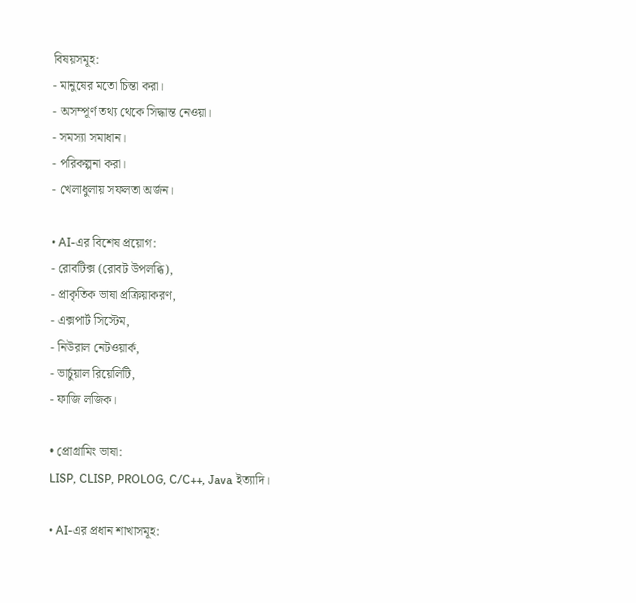বিষয়সমূহ:
- মানুষের মতো চিন্তা করা।
- অসম্পূর্ণ তথ্য থেকে সিদ্ধান্ত নেওয়া।
- সমস্যা সমাধান।
- পরিকল্পনা করা।
- খেলাধুলায় সফলতা অর্জন।

• AI-এর বিশেষ প্রয়োগ:
- রোবটিক্স (রোবট উপলব্ধি),
- প্রাকৃতিক ভাষা প্রক্রিয়াকরণ,
- এক্সপার্ট সিস্টেম,
- নিউরাল নেটওয়ার্ক,
- ভার্চুয়াল রিয়েলিটি,
- ফাজি লজিক।

• প্রোগ্রামিং ভাষা:
LISP, CLISP, PROLOG, C/C++, Java ইত্যাদি।

• AI-এর প্রধান শাখাসমূহ: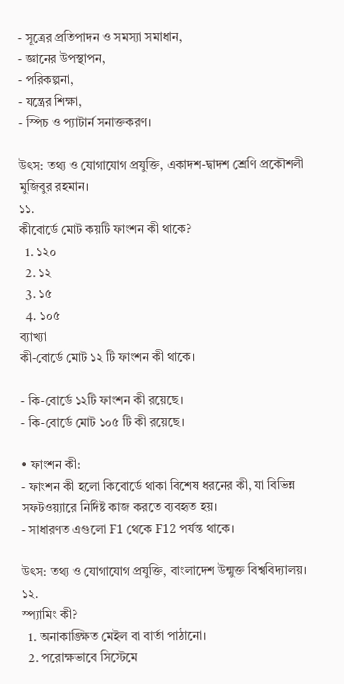- সূত্রের প্রতিপাদন ও সমস্যা সমাধান,
- জ্ঞানের উপস্থাপন,
- পরিকল্পনা,
- যন্ত্রের শিক্ষা,
- স্পিচ ও প্যাটার্ন সনাক্তকরণ।

উৎস: তথ্য ও যোগাযোগ প্রযুক্তি, একাদশ-দ্বাদশ শ্রেণি প্রকৌশলী মুজিবুর রহমান।
১১.
কীবোর্ডে মোট কয়টি ফাংশন কী থাকে?
  1. ১২০
  2. ১২
  3. ১৫
  4. ১০৫
ব্যাখ্যা
কী-বোর্ডে মোট ১২ টি ফাংশন কী থাকে।

- কি-বোর্ডে ১২টি ফাংশন কী রয়েছে।
- কি-বোর্ডে মোট ১০৫ টি কী রয়েছে।

• ফাংশন কী:
- ফাংশন কী হলো কিবোর্ডে থাকা বিশেষ ধরনের কী, যা বিভিন্ন সফটওয়্যারে নির্দিষ্ট কাজ করতে ব্যবহৃত হয়।
- সাধারণত এগুলো F1 থেকে F12 পর্যন্ত থাকে।

উৎস: তথ্য ও যোগাযোগ প্রযুক্তি, বাংলাদেশ উন্মুক্ত বিশ্ববিদ্যালয়।
১২.
স্প্যামিং কী?
  1. অনাকাঙ্ক্ষিত মেইল বা বার্তা পাঠানো।
  2. পরোক্ষভাবে সিস্টেমে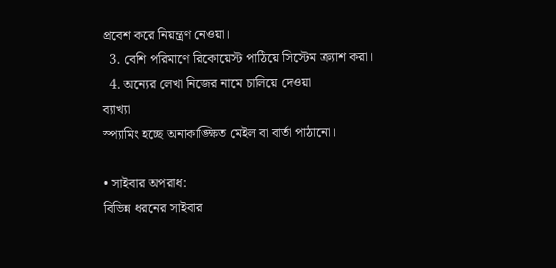প্রবেশ করে নিয়ন্ত্রণ নেওয়া।
  3. বেশি পরিমাণে রিকোয়েস্ট পাঠিয়ে সিস্টেম ক্র্যাশ করা।
  4. অন্যের লেখা নিজের নামে চালিয়ে দেওয়া
ব্যাখ্যা
স্প্যামিং হচ্ছে অনাকাঙ্ক্ষিত মেইল বা বার্তা পাঠানো।

• সাইবার অপরাধ:
বিভিন্ন ধরনের সাইবার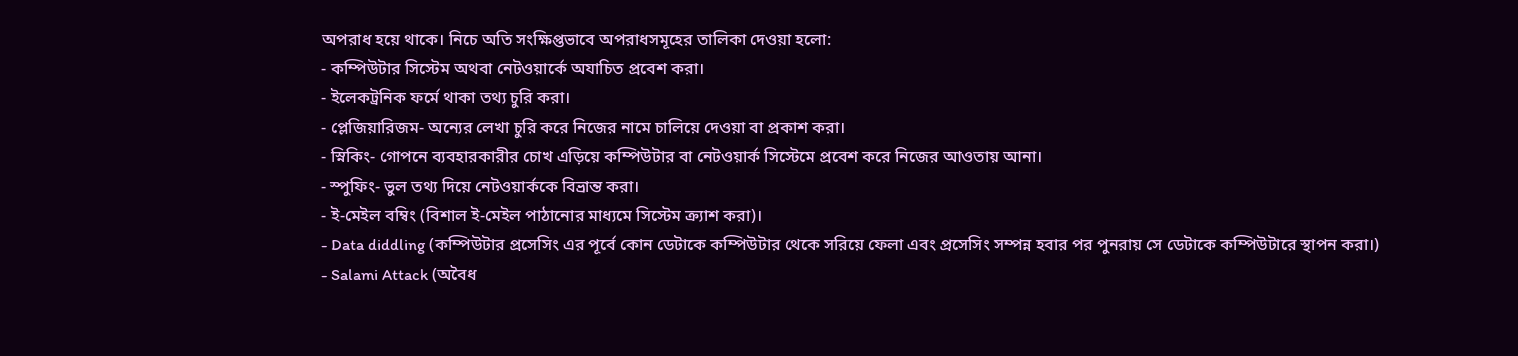অপরাধ হয়ে থাকে। নিচে অতি সংক্ষিপ্তভাবে অপরাধসমূহের তালিকা দেওয়া হলো:
- কম্পিউটার সিস্টেম অথবা নেটওয়ার্কে অযাচিত প্রবেশ করা।
- ইলেকট্রনিক ফর্মে থাকা তথ্য চুরি করা।
- প্লেজিয়ারিজম- অন্যের লেখা চুরি করে নিজের নামে চালিয়ে দেওয়া বা প্রকাশ করা।
- স্নিকিং- গোপনে ব্যবহারকারীর চোখ এড়িয়ে কম্পিউটার বা নেটওয়ার্ক সিস্টেমে প্রবেশ করে নিজের আওতায় আনা।
- স্পুফিং- ভুল তথ্য দিয়ে নেটওয়ার্ককে বিভ্রান্ত করা।
- ই-মেইল বম্বিং (বিশাল ই-মেইল পাঠানোর মাধ্যমে সিস্টেম ক্র্যাশ করা)।
- Data diddling (কম্পিউটার প্রসেসিং এর পূর্বে কোন ডেটাকে কম্পিউটার থেকে সরিয়ে ফেলা এবং প্রসেসিং সম্পন্ন হবার পর পুনরায় সে ডেটাকে কম্পিউটারে স্থাপন করা।)
- Salami Attack (অবৈধ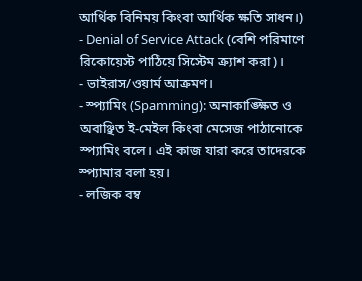আর্থিক বিনিময় কিংবা আর্থিক ক্ষতি সাধন।)
- Denial of Service Attack (বেশি পরিমাণে রিকোয়েস্ট পাঠিয়ে সিস্টেম ক্র্যাশ করা)।
- ভাইরাস/ওয়ার্ম আক্রমণ।
- স্প্যামিং (Spamming): অনাকাঙ্ক্ষিত ও অবাঞ্ছিত ই-মেইল কিংবা মেসেজ পাঠানোকে স্প্যামিং বলে। এই কাজ যারা করে তাদেরকে স্প্যামার বলা হয়।
- লজিক বম্ব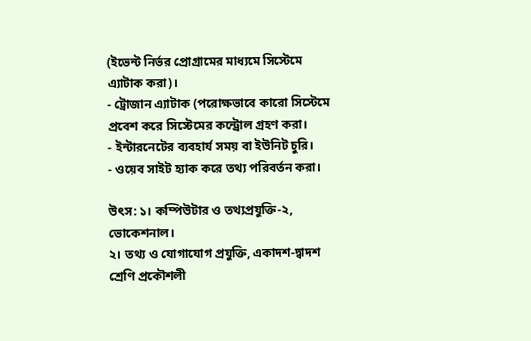(ইভেন্ট নির্ভর প্রোগ্রামের মাধ্যমে সিস্টেমে এ্যাটাক করা)।
- ট্রোজান এ্যাটাক (পরোক্ষভাবে কারো সিস্টেমে প্রবেশ করে সিস্টেমের কন্ট্রোল গ্রহণ করা।
- ইন্টারনেটের ব্যবহার্য সময় বা ইউনিট চুরি।
- ওয়েব সাইট হ্যাক করে তথ্য পরিবর্তন করা।

উৎস: ১। কম্পিউটার ও তথ্যপ্রযুক্তি-২, ভোকেশনাল।
২। তথ্য ও যোগাযোগ প্রযুক্তি, একাদশ-দ্বাদশ শ্রেণি প্রকৌশলী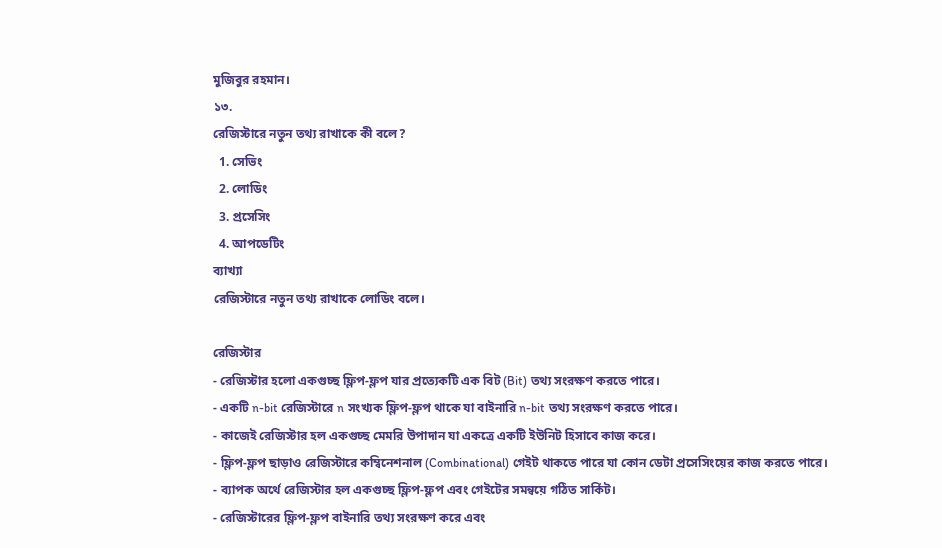মুজিবুর রহমান।
১৩.
রেজিস্টারে নতুন তথ্য রাখাকে কী বলে?
  1. সেভিং
  2. লোডিং
  3. প্রসেসিং
  4. আপডেটিং
ব্যাখ্যা
রেজিস্টারে নতুন তথ্য রাখাকে লোডিং বলে।

রেজিস্টার
- রেজিস্টার হলো একগুচ্ছ ফ্লিপ-ফ্লপ যার প্রত্যেকটি এক বিট (Bit) তথ্য সংরক্ষণ করতে পারে।
- একটি n-bit রেজিস্টারে n সংখ্যক ফ্লিপ-ফ্লপ থাকে যা বাইনারি n-bit তথ্য সংরক্ষণ করতে পারে।
- কাজেই রেজিস্টার হল একগুচ্ছ মেমরি উপাদান যা একত্রে একটি ইউনিট হিসাবে কাজ করে।
- ফ্লিপ-ফ্লপ ছাড়াও রেজিস্টারে কম্বিনেশনাল (Combinational) গেইট থাকতে পারে যা কোন ডেটা প্রসেসিংয়ের কাজ করতে পারে।
- ব্যাপক অর্থে রেজিস্টার হল একগুচ্ছ ফ্লিপ-ফ্লপ এবং গেইটের সমন্বয়ে গঠিত সার্কিট।
- রেজিস্টারের ফ্লিপ-ফ্লপ বাইনারি তথ্য সংরক্ষণ করে এবং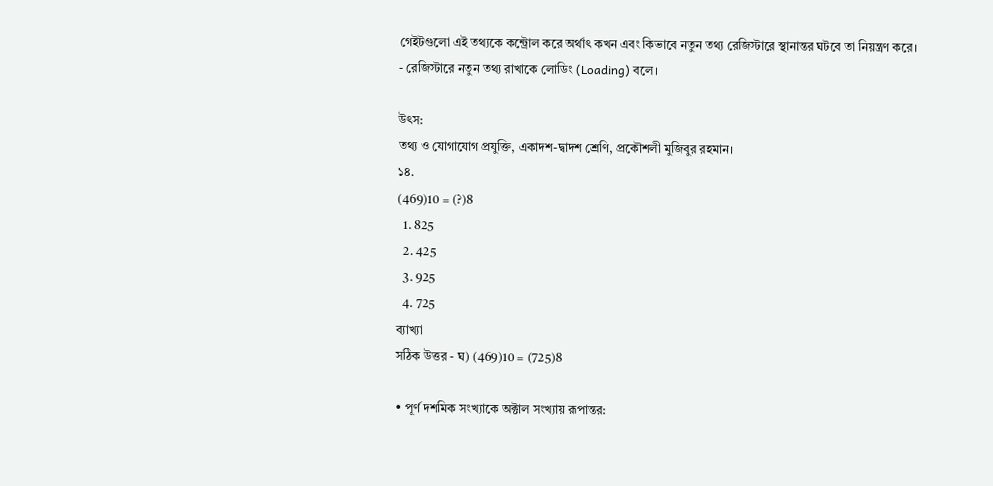গেইটগুলো এই তথ্যকে কন্ট্রোল করে অর্থাৎ কখন এবং কিভাবে নতুন তথ্য রেজিস্টারে স্থানান্তর ঘটবে তা নিয়ন্ত্রণ করে।
- রেজিস্টারে নতুন তথ্য রাখাকে লোডিং (Loading) বলে।

উৎস:
তথ্য ও যোগাযোগ প্রযুক্তি, একাদশ-দ্বাদশ শ্রেণি, প্রকৌশলী মুজিবুর রহমান।
১৪.
(469)10 = (?)8
  1. 825
  2. 425
  3. 925
  4. 725
ব্যাখ্যা
সঠিক উত্তর - ঘ) (469)10 = (725)8

• পূর্ণ দশমিক সংখ্যাকে অক্টাল সংখ্যায় রূপান্তর: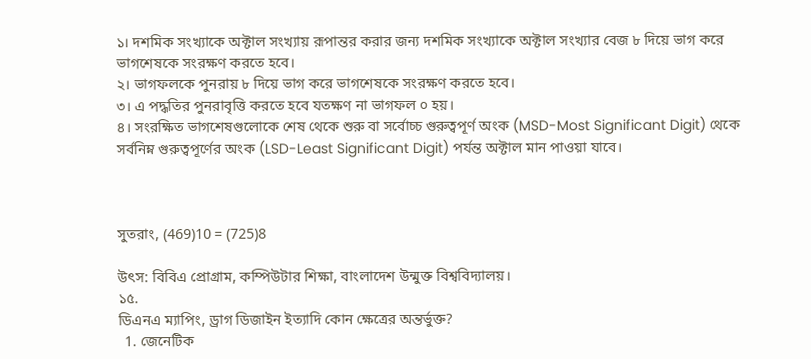১। দশমিক সংখ্যাকে অক্টাল সংখ্যায় রূপান্তর করার জন্য দশমিক সংখ্যাকে অক্টাল সংখ্যার বেজ ৮ দিয়ে ভাগ করে ভাগশেষকে সংরক্ষণ করতে হবে।
২। ভাগফলকে পুনরায় ৮ দিয়ে ভাগ করে ভাগশেষকে সংরক্ষণ করতে হবে।
৩। এ পদ্ধতির পুনরাবৃত্তি করতে হবে যতক্ষণ না ভাগফল ০ হয়।
৪। সংরক্ষিত ভাগশেষগুলোকে শেষ থেকে শুরু বা সর্বোচ্চ গুরুত্বপূর্ণ অংক (MSD-Most Significant Digit) থেকে সর্বনিম্ন গুরুত্বপূর্ণের অংক (LSD-Least Significant Digit) পর্যন্ত অক্টাল মান পাওয়া যাবে।



সুতরাং, (469)10 = (725)8

উৎস: বিবিএ প্রোগ্রাম, কম্পিউটার শিক্ষা, বাংলাদেশ উন্মুক্ত বিশ্ববিদ্যালয়।
১৫.
ডিএনএ ম্যাপিং, ড্রাগ ডিজাইন ইত্যাদি কোন ক্ষেত্রের অন্তর্ভুক্ত?
  1. জেনেটিক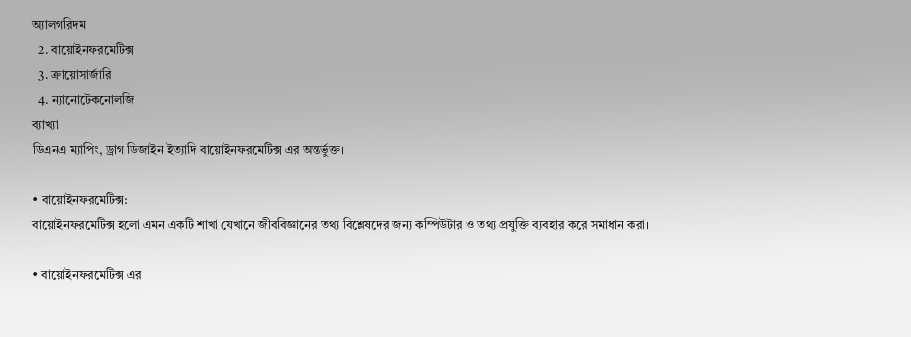অ্যালগরিদম
  2. বায়োইনফরমেটিক্স
  3. ক্রায়োসার্জারি
  4. ন্যানোটেকনোলজি
ব্যাখ্যা
ডিএনএ ম্যাপিং, ড্রাগ ডিজাইন ইত্যাদি বায়োইনফরমেটিক্স এর অন্তর্ভুক্ত।

• বায়োইনফরমেটিক্স:
বায়োইনফরমেটিক্স হলো এমন একটি শাখা যেখানে জীববিজ্ঞানের তথ্য বিশ্লেষদের জন্য কম্পিউটার ও তথ্য প্রযুক্তি ব্যবহার করে সমাধান করা।

• বায়োইনফরমেটিক্স এর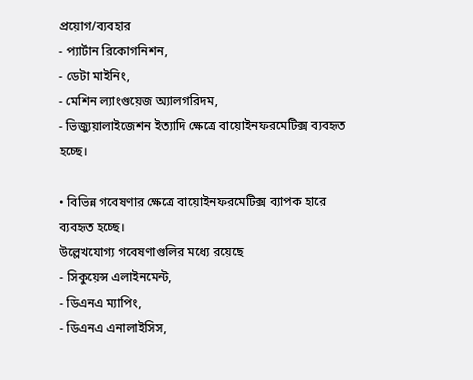প্রয়োগ/ব্যবহার
- প্যার্টান রিকোগনিশন,
- ডেটা মাইনিং,
- মেশিন ল্যাংগুয়েজ অ্যালগরিদম,
- ভিজ্যুয়ালাইজেশন ইত্যাদি ক্ষেত্রে বায়োইনফরমেটিক্স ব্যবহৃত হচ্ছে।

• বিভিন্ন গবেষণার ক্ষেত্রে বায়োইনফরমেটিক্স ব্যাপক হারে ব্যবহৃত হচ্ছে।
উল্লেখযোগ্য গবেষণাগুলির মধ্যে রয়েছে
- সিকুয়েন্স এলাইনমেন্ট,
- ডিএনএ ম্যাপিং,
- ডিএনএ এনালাইসিস,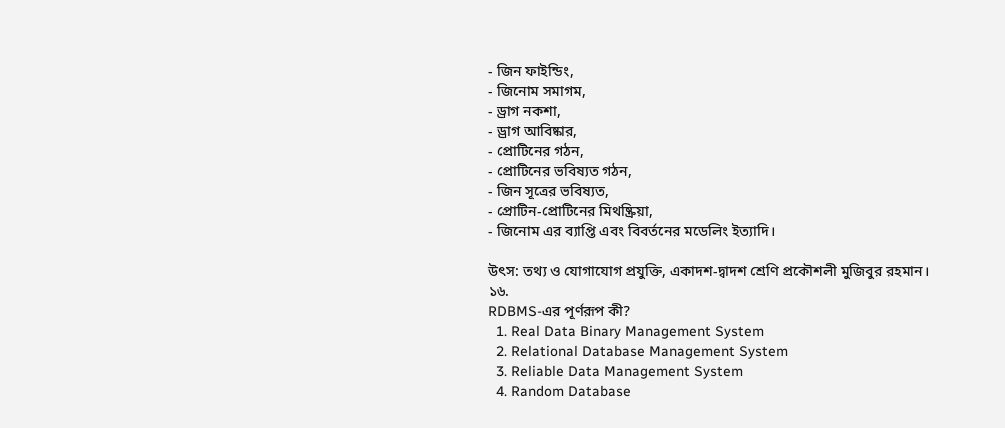- জিন ফাইন্ডিং,
- জিনোম সমাগম,
- ড্রাগ নকশা,
- ড্রাগ আবিষ্কার,
- প্রোটিনের গঠন,
- প্রোটিনের ভবিষ্যত গঠন,
- জিন সূত্রের ভবিষ্যত,
- প্রোটিন-প্রোটিনের মিথষ্ক্রিয়া,
- জিনোম এর ব্যাপ্তি এবং বিবর্তনের মডেলিং ইত্যাদি।

উৎস: তথ্য ও যোগাযোগ প্রযুক্তি, একাদশ-দ্বাদশ শ্রেণি প্রকৌশলী মুজিবুর রহমান।
১৬.
RDBMS-এর পূর্ণরূপ কী?
  1. Real Data Binary Management System
  2. Relational Database Management System
  3. Reliable Data Management System
  4. Random Database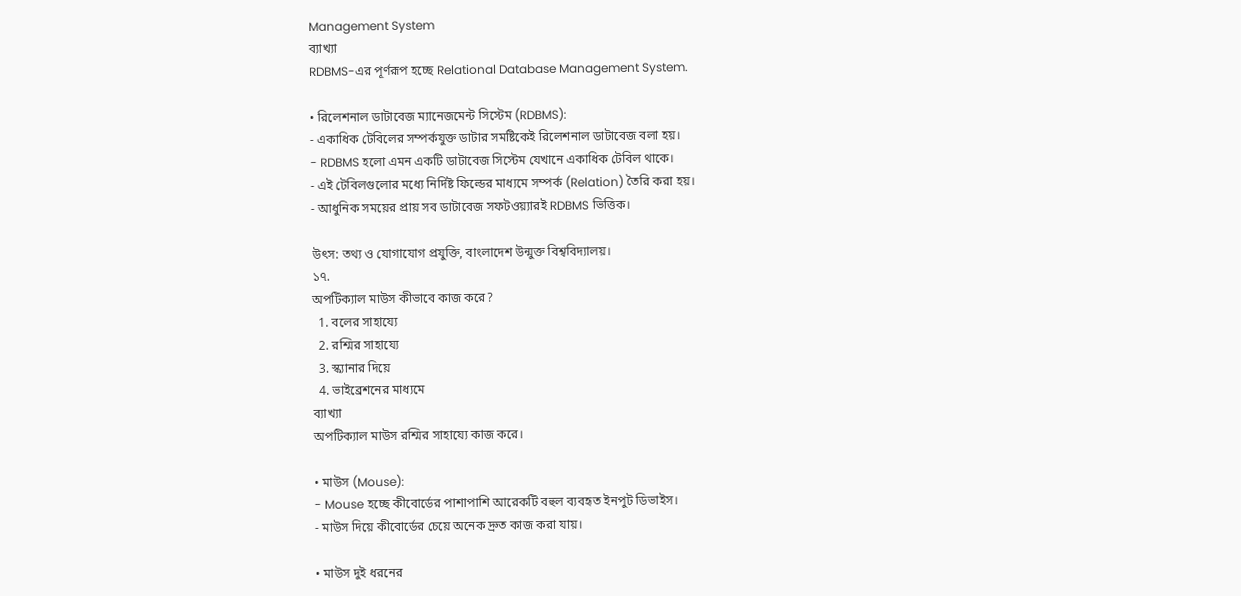Management System
ব্যাখ্যা
RDBMS-এর পূর্ণরূপ হচ্ছে Relational Database Management System.

• রিলেশনাল ডাটাবেজ ম্যানেজমেন্ট সিস্টেম (RDBMS):
- একাধিক টেবিলের সম্পর্কযুক্ত ডাটার সমষ্টিকেই রিলেশনাল ডাটাবেজ বলা হয়।
- RDBMS হলো এমন একটি ডাটাবেজ সিস্টেম যেখানে একাধিক টেবিল থাকে।
- এই টেবিলগুলোর মধ্যে নির্দিষ্ট ফিল্ডের মাধ্যমে সম্পর্ক (Relation) তৈরি করা হয়।
- আধুনিক সময়ের প্রায় সব ডাটাবেজ সফটওয়্যারই RDBMS ভিত্তিক।

উৎস: তথ্য ও যোগাযোগ প্রযুক্তি, বাংলাদেশ উন্মুক্ত বিশ্ববিদ্যালয়।
১৭.
অপটিক্যাল মাউস কীভাবে কাজ করে?
  1. বলের সাহায্যে
  2. রশ্মির সাহায্যে
  3. স্ক্যানার দিয়ে
  4. ভাইব্রেশনের মাধ্যমে
ব্যাখ্যা
অপটিক্যাল মাউস রশ্মির সাহায্যে কাজ করে।

• মাউস (Mouse):
- Mouse হচ্ছে কীবোর্ডের পাশাপাশি আরেকটি বহুল ব্যবহৃত ইনপুট ডিভাইস।
- মাউস দিয়ে কীবোর্ডের চেয়ে অনেক দ্রুত কাজ করা যায়।

• মাউস দুই ধরনের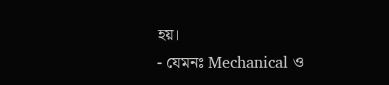হয়।
- যেমনঃ Mechanical ও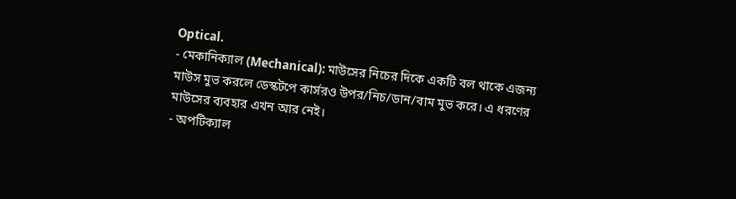Optical.
- মেকানিক্যাল (Mechanical): মাউসের নিচের দিকে একটি বল থাকে এজন্য মাউস মুভ করলে ডেস্কটপে কার্সরও উপর/নিচ/ডান/বাম মুভ করে। এ ধরণের মাউসের ব্যবহার এখন আর নেই।
- অপটিক্যাল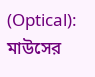(Optical): মাউসের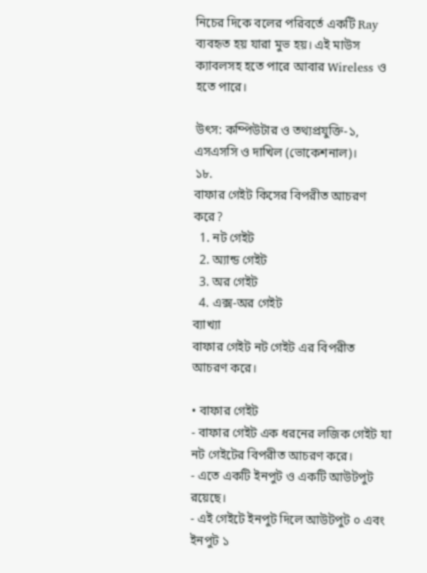নিচের দিকে বলের পরিবর্তে একটি Ray ব্যবহৃত হয় যারা মুভ হয়। এই মাউস ক্যাবলসহ হতে পারে আবার Wireless ও হতে পারে।

উৎস: কম্পিউটার ও তথ্যপ্রযুক্তি-১, এসএসসি ও দাখিল (ভোকেশনাল)।
১৮.
বাফার গেইট কিসের বিপরীত আচরণ করে?
  1. নট গেইট
  2. অ্যান্ড গেইট
  3. অর গেইট
  4. এক্স-অর গেইট
ব্যাখ্যা
বাফার গেইট নট গেইট এর বিপরীত আচরণ করে।

• বাফার গেইট
- বাফার গেইট এক ধরনের লজিক গেইট যা নট গেইটের বিপরীত আচরণ করে।
- এতে একটি ইনপুট ও একটি আউটপুট রয়েছে।
- এই গেইটে ইনপুট দিলে আউটপুট ০ এবং ইনপুট ১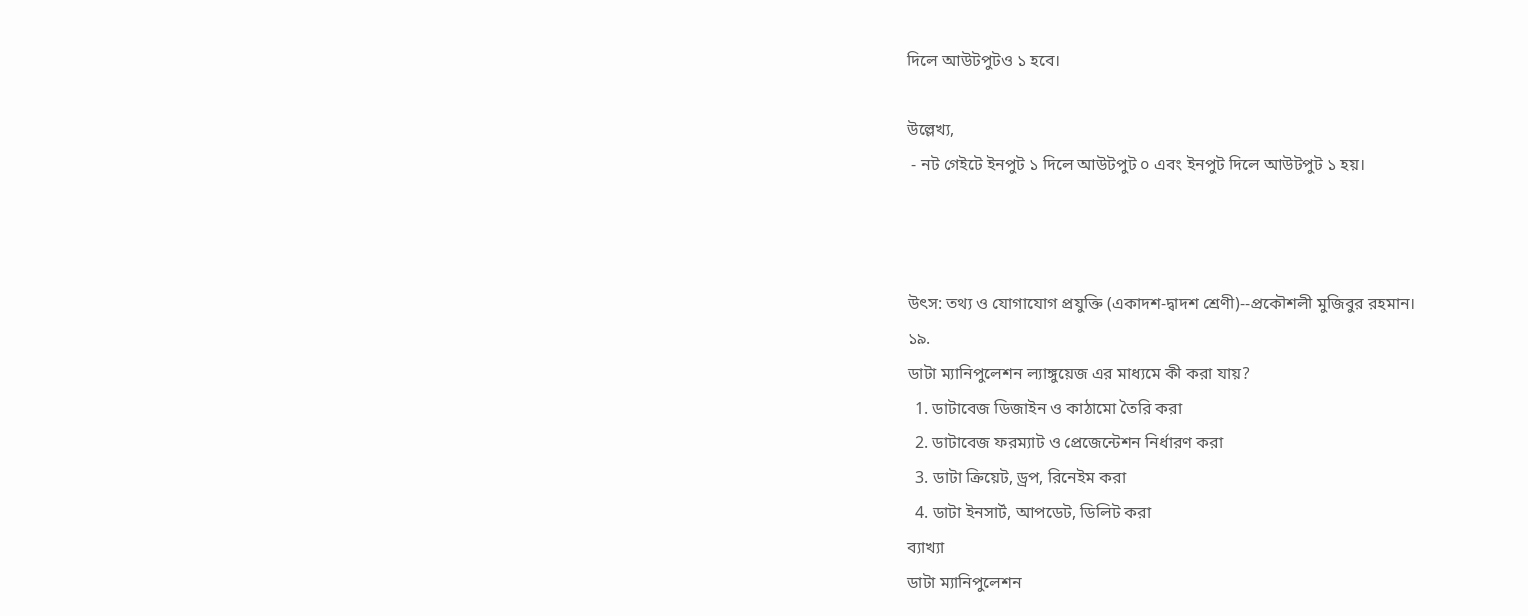দিলে আউটপুটও ১ হবে।

উল্লেখ্য,
 - নট গেইটে ইনপুট ১ দিলে আউটপুট ০ এবং ইনপুট দিলে আউটপুট ১ হয়।



উৎস: তথ্য ও যোগাযোগ প্রযুক্তি (একাদশ-দ্বাদশ শ্রেণী)--প্রকৌশলী মুজিবুর রহমান।
১৯.
ডাটা ম্যানিপুলেশন ল্যাঙ্গুয়েজ এর মাধ্যমে কী করা যায়?
  1. ডাটাবেজ ডিজাইন ও কাঠামো তৈরি করা
  2. ডাটাবেজ ফরম্যাট ও প্রেজেন্টেশন নির্ধারণ করা
  3. ডাটা ক্রিয়েট, ড্রপ, রিনেইম করা
  4. ডাটা ইনসার্ট, আপডেট, ডিলিট করা
ব্যাখ্যা
ডাটা ম্যানিপুলেশন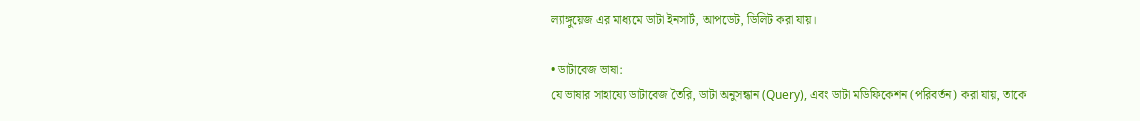ল্যাঙ্গুয়েজ এর মাধ্যমে ডাটা ইনসার্ট, আপডেট, ডিলিট করা যায়।

• ডাটাবেজ ভাষা:
যে ভাষার সাহায্যে ডাটাবেজ তৈরি, ডাটা অনুসন্ধান (Query), এবং ডাটা মডিফিকেশন (পরিবর্তন) করা যায়, তাকে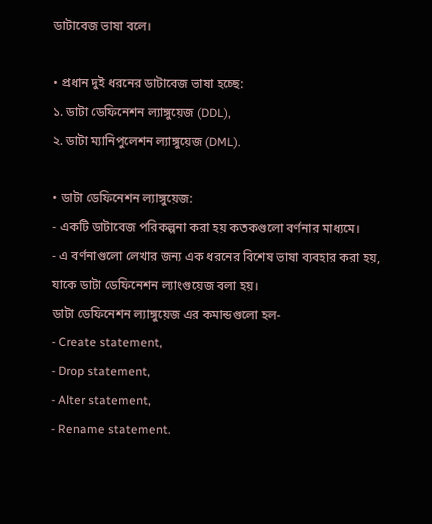ডাটাবেজ ভাষা বলে।

• প্রধান দুই ধরনের ডাটাবেজ ভাষা হচ্ছে:
১. ডাটা ডেফিনেশন ল্যাঙ্গুয়েজ (DDL),
২. ডাটা ম্যানিপুলেশন ল্যাঙ্গুয়েজ (DML).

• ডাটা ডেফিনেশন ল্যাঙ্গুয়েজ:
- একটি ডাটাবেজ পরিকল্পনা করা হয় কতকগুলো বর্ণনার মাধ্যমে।
- এ বর্ণনাগুলো লেখার জন্য এক ধরনের বিশেষ ভাষা ব্যবহার করা হয়, যাকে ডাটা ডেফিনেশন ল্যাংগুয়েজ বলা হয়।
ডাটা ডেফিনেশন ল্যাঙ্গুয়েজ এর কমান্ডগুলো হল-
- Create statement,
- Drop statement,
- Alter statement,
- Rename statement.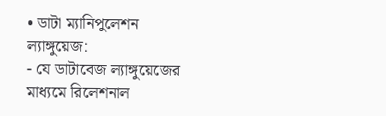• ডাটা ম্যানিপুলেশন ল্যাঙ্গুয়েজ:
- যে ডাটাবেজ ল্যাঙ্গুয়েজের মাধ্যমে রিলেশনাল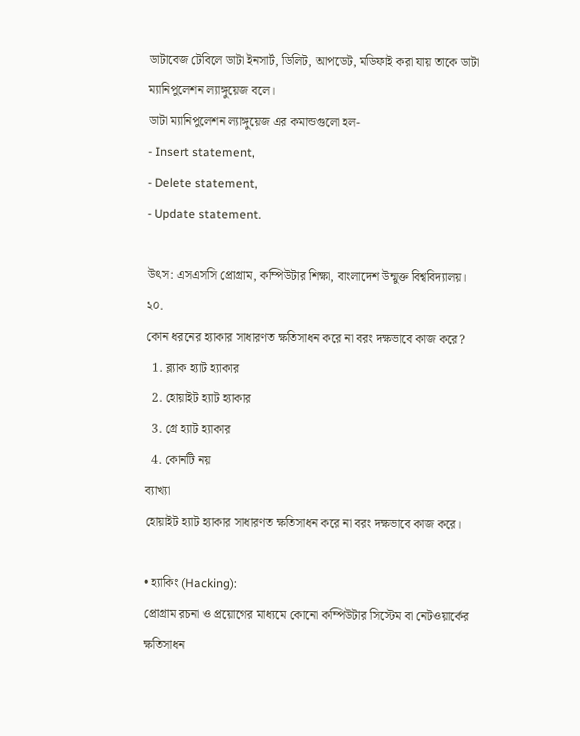ডাটাবেজ টেবিলে ডাটা ইনসার্ট, ডিলিট, আপডেট, মডিফাই করা যায় তাকে ডাটা ম্যানিপুলেশন ল্যাঙ্গুয়েজ বলে।
ডাটা ম্যানিপুলেশন ল্যাঙ্গুয়েজ এর কমান্ডগুলো হল-
- Insert statement,
- Delete statement,
- Update statement.

উৎস: এসএসসি প্রোগ্রাম, কম্পিউটার শিক্ষা, বাংলাদেশ উন্মুক্ত বিশ্ববিদ্যালয়।
২০.
কোন ধরনের হ্যাকার সাধারণত ক্ষতিসাধন করে না বরং দক্ষভাবে কাজ করে?
  1. ব্ল্যাক হ্যাট হ্যাকার
  2. হোয়াইট হ্যাট হ্যাকার
  3. গ্রে হ্যাট হ্যাকার
  4. কোনটি নয়
ব্যাখ্যা
হোয়াইট হ্যাট হ্যাকার সাধারণত ক্ষতিসাধন করে না বরং দক্ষভাবে কাজ করে।

• হ্যাকিং (Hacking):
প্রোগ্রাম রচনা ও প্রয়োগের মাধ্যমে কোনো কম্পিউটার সিস্টেম বা নেটওয়ার্কের ক্ষতিসাধন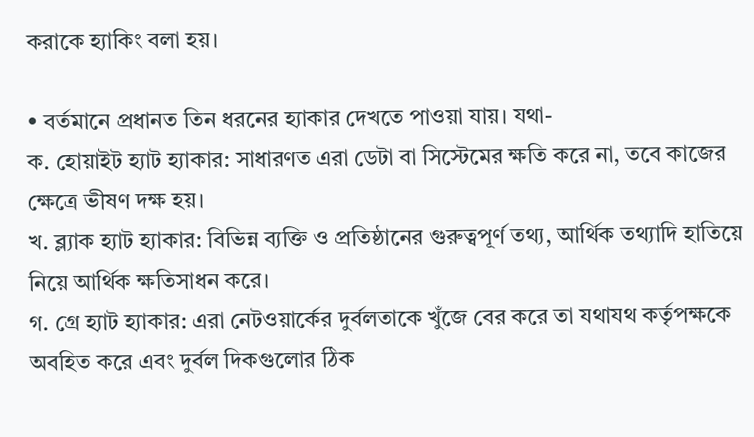করাকে হ্যাকিং বলা হয়।

• বর্তমানে প্রধানত তিন ধরনের হ্যাকার দেখতে পাওয়া যায়। যথা-
ক. হোয়াইট হ্যাট হ্যাকার: সাধারণত এরা ডেটা বা সিস্টেমের ক্ষতি করে না, তবে কাজের ক্ষেত্রে ভীষণ দক্ষ হয়।
খ. ব্ল‍্যাক হ্যাট হ্যাকার: বিভিন্ন ব্যক্তি ও প্রতিষ্ঠানের গুরুত্বপূর্ণ তথ্য, আর্থিক তথ্যাদি হাতিয়ে নিয়ে আর্থিক ক্ষতিসাধন করে।
গ. গ্রে হ্যাট হ্যাকার: এরা নেটওয়ার্কের দুর্বলতাকে খুঁজে বের করে তা যথাযথ কর্তৃপক্ষকে অবহিত করে এবং দুর্বল দিকগুলোর ঠিক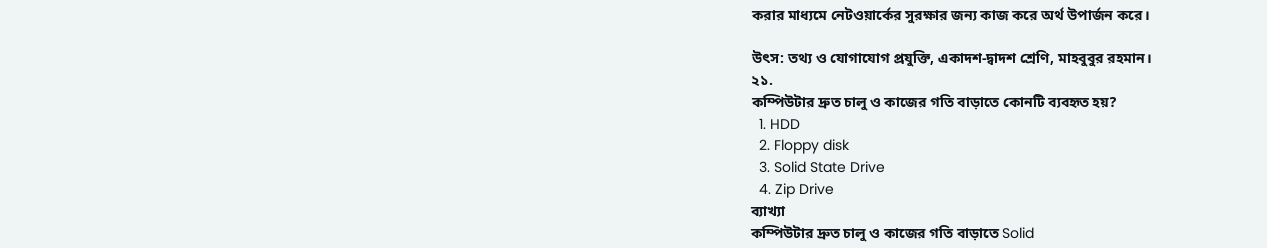করার মাধ্যমে নেটওয়ার্কের সুরক্ষার জন্য কাজ করে অর্থ উপার্জন করে।

উৎস: তথ্য ও যোগাযোগ প্রযুক্তি, একাদশ-দ্বাদশ শ্রেণি, মাহবুবুর রহমান।
২১.
কম্পিউটার দ্রুত চালু ও কাজের গতি বাড়াতে কোনটি ব্যবহৃত হয়?
  1. HDD
  2. Floppy disk
  3. Solid State Drive
  4. Zip Drive
ব্যাখ্যা
কম্পিউটার দ্রুত চালু ও কাজের গতি বাড়াতে Solid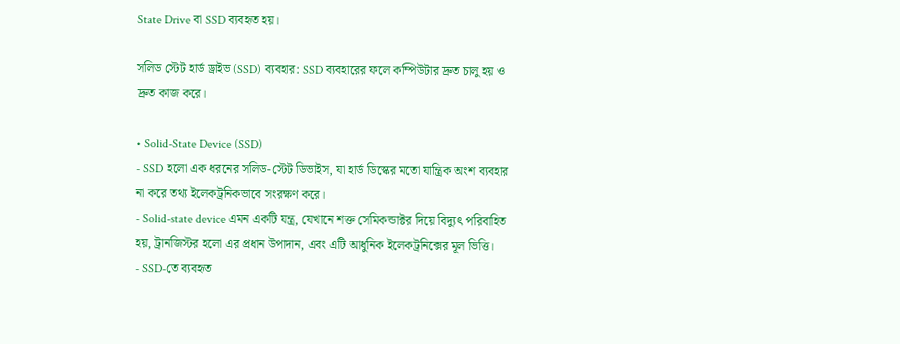State Drive বা SSD ব্যবহৃত হয়।

সলিড স্টেট হার্ড ড্রাইভ (SSD) ব্যবহার: SSD ব্যবহারের ফলে কম্পিউটার দ্রুত চালু হয় ও দ্রুত কাজ করে।

• Solid-State Device (SSD)
- SSD হলো এক ধরনের সলিড-স্টেট ডিভাইস, যা হার্ড ডিস্কের মতো যান্ত্রিক অংশ ব্যবহার না করে তথ্য ইলেকট্রনিকভাবে সংরক্ষণ করে।
- Solid-state device এমন একটি যন্ত্র, যেখানে শক্ত সেমিকন্ডাক্টর দিয়ে বিদ্যুৎ পরিবাহিত হয়, ট্রানজিস্টর হলো এর প্রধান উপাদান, এবং এটি আধুনিক ইলেকট্রনিক্সের মূল ভিত্তি।
- SSD-তে ব্যবহৃত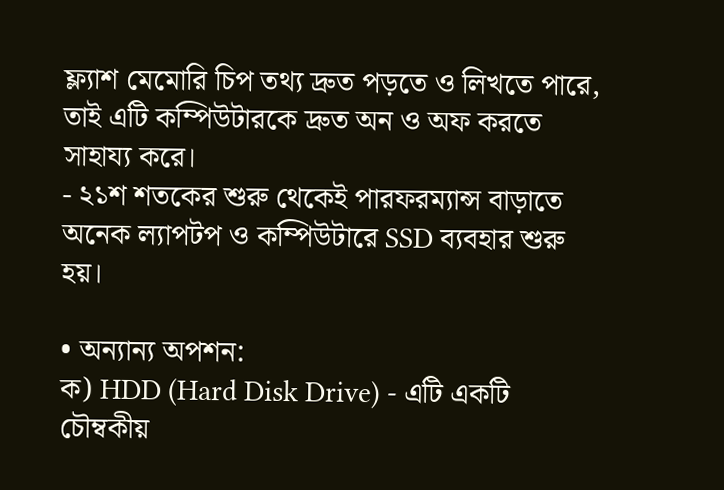ফ্ল্যাশ মেমোরি চিপ তথ্য দ্রুত পড়তে ও লিখতে পারে, তাই এটি কম্পিউটারকে দ্রুত অন ও অফ করতে সাহায্য করে।
- ২১শ শতকের শুরু থেকেই পারফরম্যান্স বাড়াতে অনেক ল্যাপটপ ও কম্পিউটারে SSD ব্যবহার শুরু হয়।

• অন্যান্য অপশন:
ক) HDD (Hard Disk Drive) - এটি একটি চৌম্বকীয়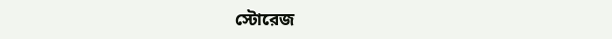স্টোরেজ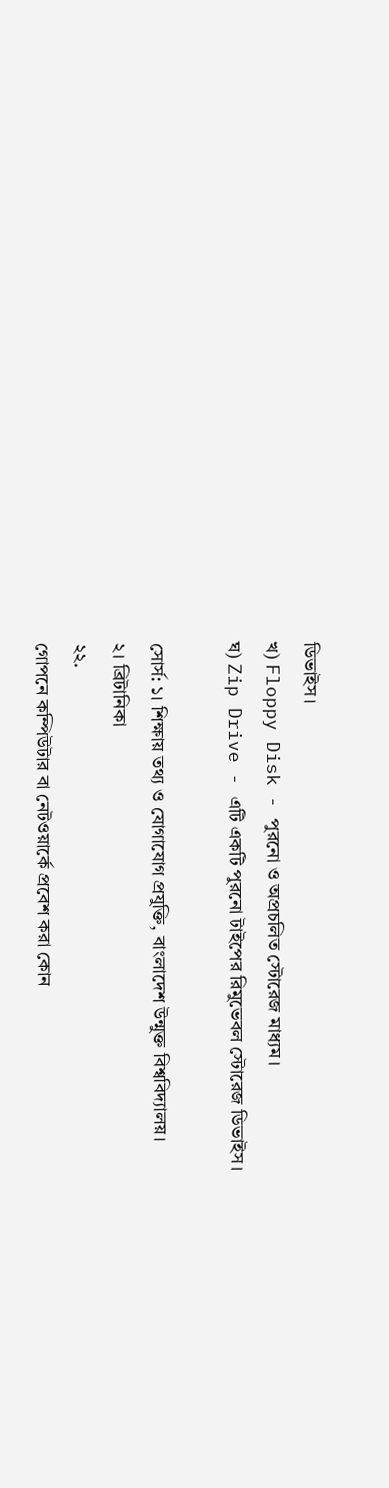ডিভাইস।
খ) Floppy Disk - পুরনো ও অপ্রচলিত স্টোরেজ মাধ্যম।
ঘ) Zip Drive - এটি একটি পুরনো টাইপের রিমুভেবল স্টোরেজ ডিভাইস।

সোর্স: ১। শিক্ষায় তথ্য ও যোগাযোগ প্রযুক্তি, বাংলাদেশ উন্মুক্ত বিশ্ববিদ্যালয়।
২। ব্রিটানিকা
২২.
গোপনে কম্পিউটার বা নেটওয়ার্কে প্রবেশ করা কোন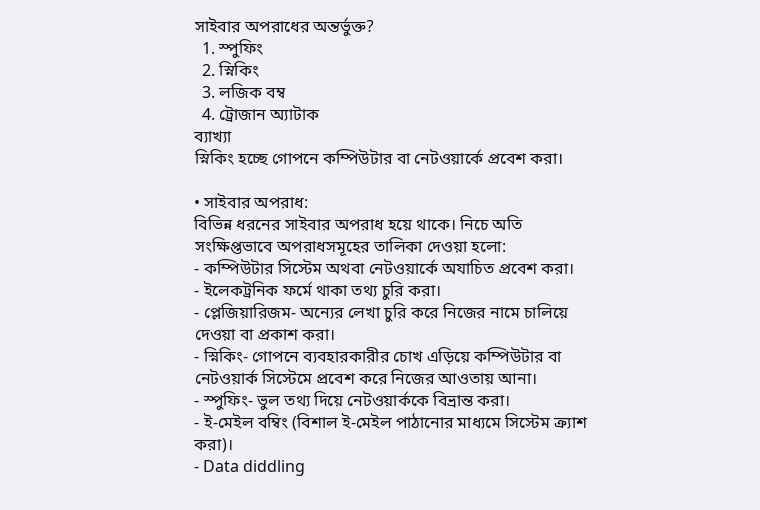সাইবার অপরাধের অন্তর্ভুক্ত?
  1. স্পুফিং
  2. স্নিকিং
  3. লজিক বম্ব
  4. ট্রোজান অ্যাটাক
ব্যাখ্যা
স্নিকিং হচ্ছে গোপনে কম্পিউটার বা নেটওয়ার্কে প্রবেশ করা।

• সাইবার অপরাধ:
বিভিন্ন ধরনের সাইবার অপরাধ হয়ে থাকে। নিচে অতি সংক্ষিপ্তভাবে অপরাধসমূহের তালিকা দেওয়া হলো:
- কম্পিউটার সিস্টেম অথবা নেটওয়ার্কে অযাচিত প্রবেশ করা।
- ইলেকট্রনিক ফর্মে থাকা তথ্য চুরি করা।
- প্লেজিয়ারিজম- অন্যের লেখা চুরি করে নিজের নামে চালিয়ে দেওয়া বা প্রকাশ করা।
- স্নিকিং- গোপনে ব্যবহারকারীর চোখ এড়িয়ে কম্পিউটার বা নেটওয়ার্ক সিস্টেমে প্রবেশ করে নিজের আওতায় আনা।
- স্পুফিং- ভুল তথ্য দিয়ে নেটওয়ার্ককে বিভ্রান্ত করা।
- ই-মেইল বম্বিং (বিশাল ই-মেইল পাঠানোর মাধ্যমে সিস্টেম ক্র্যাশ করা)।
- Data diddling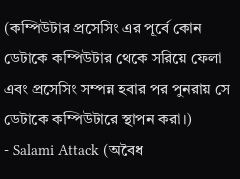(কম্পিউটার প্রসেসিং এর পূর্বে কোন ডেটাকে কম্পিউটার থেকে সরিয়ে ফেলা এবং প্রসেসিং সম্পন্ন হবার পর পুনরায় সে ডেটাকে কম্পিউটারে স্থাপন করা।)
- Salami Attack (অবৈধ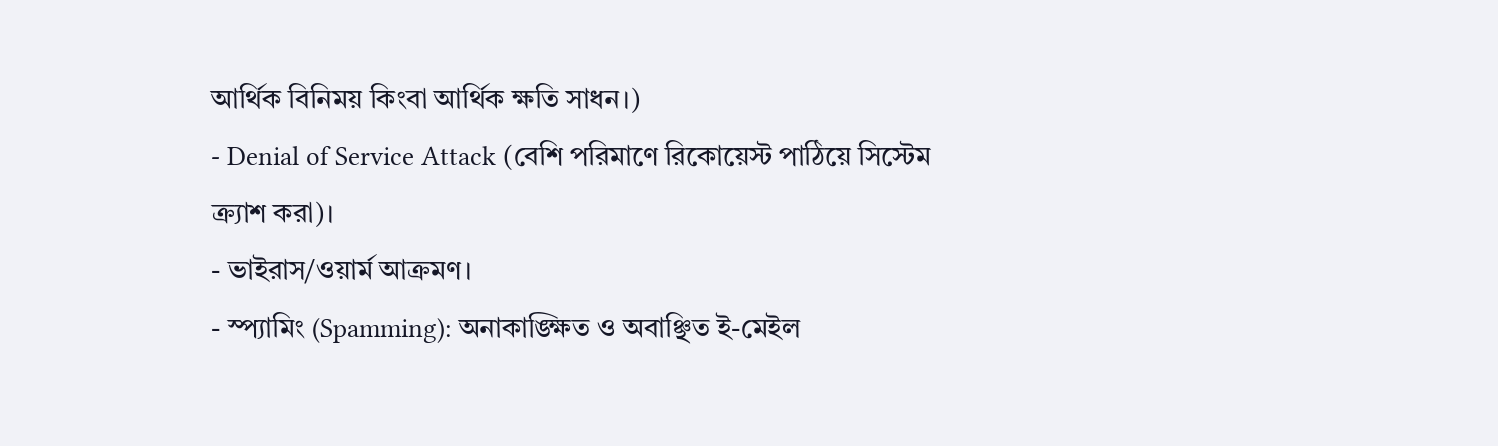আর্থিক বিনিময় কিংবা আর্থিক ক্ষতি সাধন।)
- Denial of Service Attack (বেশি পরিমাণে রিকোয়েস্ট পাঠিয়ে সিস্টেম ক্র্যাশ করা)।
- ভাইরাস/ওয়ার্ম আক্রমণ।
- স্প্যামিং (Spamming): অনাকাঙ্ক্ষিত ও অবাঞ্ছিত ই-মেইল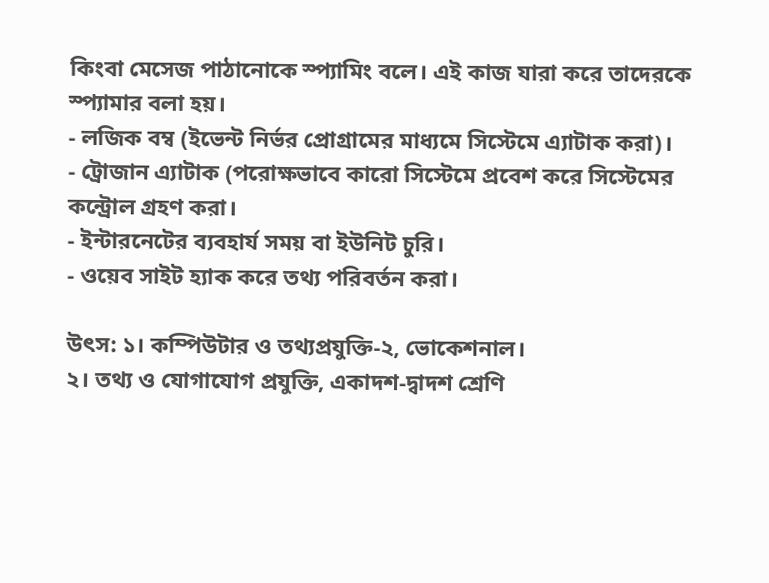কিংবা মেসেজ পাঠানোকে স্প্যামিং বলে। এই কাজ যারা করে তাদেরকে স্প্যামার বলা হয়।
- লজিক বম্ব (ইভেন্ট নির্ভর প্রোগ্রামের মাধ্যমে সিস্টেমে এ্যাটাক করা)।
- ট্রোজান এ্যাটাক (পরোক্ষভাবে কারো সিস্টেমে প্রবেশ করে সিস্টেমের কন্ট্রোল গ্রহণ করা।
- ইন্টারনেটের ব্যবহার্য সময় বা ইউনিট চুরি।
- ওয়েব সাইট হ্যাক করে তথ্য পরিবর্তন করা।

উৎস: ১। কম্পিউটার ও তথ্যপ্রযুক্তি-২, ভোকেশনাল।
২। তথ্য ও যোগাযোগ প্রযুক্তি, একাদশ-দ্বাদশ শ্রেণি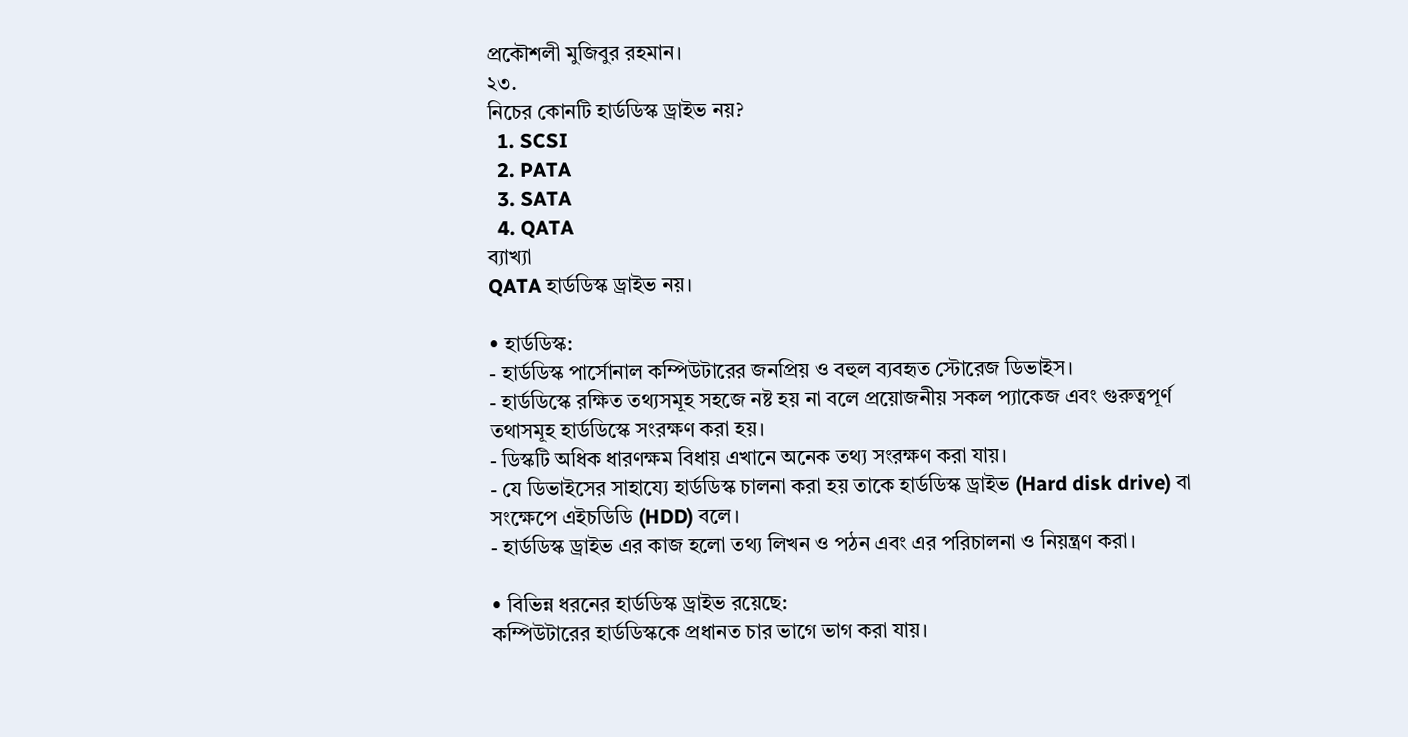প্রকৌশলী মুজিবুর রহমান।
২৩.
নিচের কোনটি হার্ডডিস্ক ড্রাইভ নয়?
  1. SCSI
  2. PATA
  3. SATA
  4. QATA
ব্যাখ্যা
QATA হার্ডডিস্ক ড্রাইভ নয়।

• হার্ডডিস্ক:
- হার্ডডিস্ক পার্সোনাল কম্পিউটারের জনপ্রিয় ও বহুল ব্যবহৃত স্টোরেজ ডিভাইস।
- হার্ডডিস্কে রক্ষিত তথ্যসমূহ সহজে নষ্ট হয় না বলে প্রয়োজনীয় সকল প্যাকেজ এবং গুরুত্বপূর্ণ তথাসমূহ হার্ডডিস্কে সংরক্ষণ করা হয়।
- ডিস্কটি অধিক ধারণক্ষম বিধায় এখানে অনেক তথ্য সংরক্ষণ করা যায়।
- যে ডিভাইসের সাহায্যে হার্ডডিস্ক চালনা করা হয় তাকে হার্ডডিস্ক ড্রাইভ (Hard disk drive) বা সংক্ষেপে এইচডিডি (HDD) বলে।
- হার্ডডিস্ক ড্রাইভ এর কাজ হলো তথ্য লিখন ও পঠন এবং এর পরিচালনা ও নিয়ন্ত্রণ করা।

• বিভিন্ন ধরনের হার্ডডিস্ক ড্রাইভ রয়েছে:
কম্পিউটারের হার্ডডিস্ককে প্রধানত চার ভাগে ভাগ করা যায়।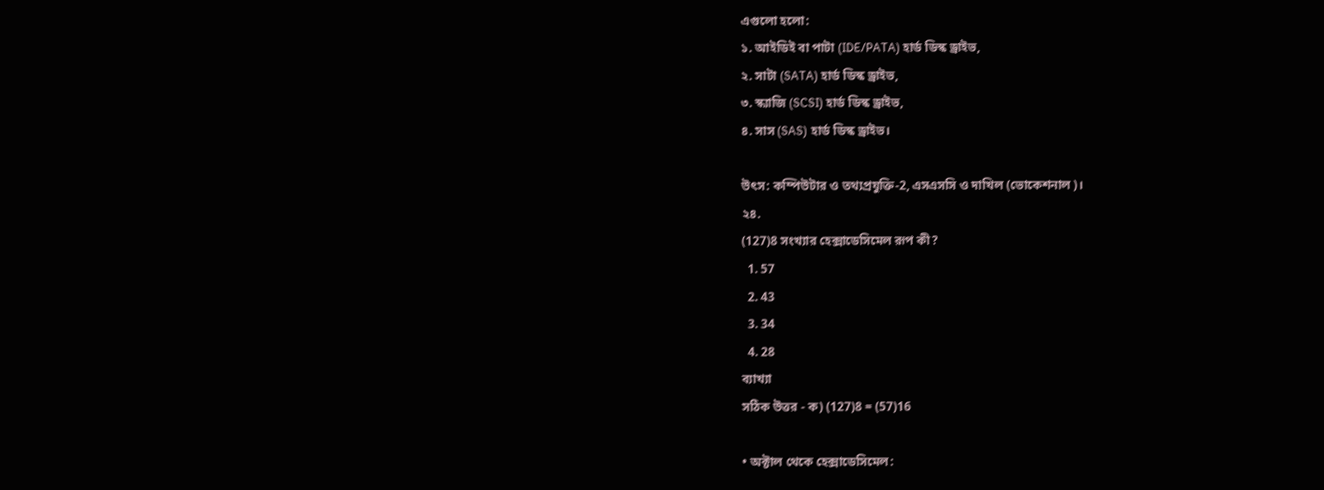এগুলো হলো:
১. আইডিই বা পাটা (IDE/PATA) হার্ড ডিস্ক ড্রাইভ,
২. সাটা (SATA) হার্ড ডিস্ক ড্রাইভ,
৩. স্ক্যাজি (SCSI) হার্ড ডিস্ক ড্রাইভ,
৪. সাস (SAS) হার্ড ডিস্ক ড্রাইভ।

উৎস: কম্পিউটার ও তথ্যপ্রযুক্তি-2, এসএসসি ও দাখিল (ভোকেশনাল)।
২৪.
(127)8 সংখ্যার হেক্সাডেসিমেল রূপ কী?
  1. 57
  2. 43
  3. 34
  4. 28
ব্যাখ্যা
সঠিক উত্তর - ক) (127)8 = (57)16

• অক্টাল থেকে হেক্সাডেসিমেল: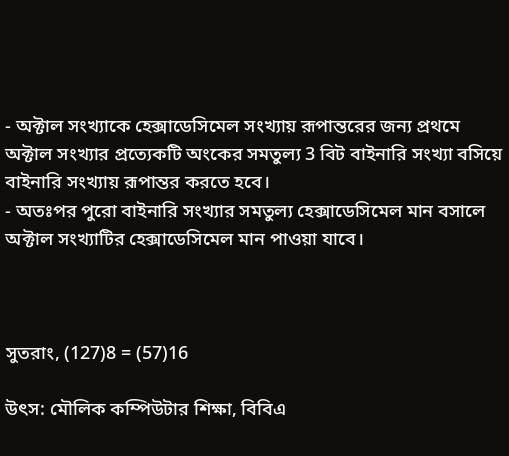- অক্টাল সংখ্যাকে হেক্সাডেসিমেল সংখ্যায় রূপান্তরের জন্য প্রথমে অক্টাল সংখ্যার প্রত্যেকটি অংকের সমতুল্য 3 বিট বাইনারি সংখ্যা বসিয়ে বাইনারি সংখ্যায় রূপান্তর করতে হবে।
- অতঃপর পুরো বাইনারি সংখ্যার সমতুল্য হেক্সাডেসিমেল মান বসালে অক্টাল সংখ্যাটির হেক্সাডেসিমেল মান পাওয়া যাবে।



সুতরাং, (127)8 = (57)16

উৎস: মৌলিক কম্পিউটার শিক্ষা, বিবিএ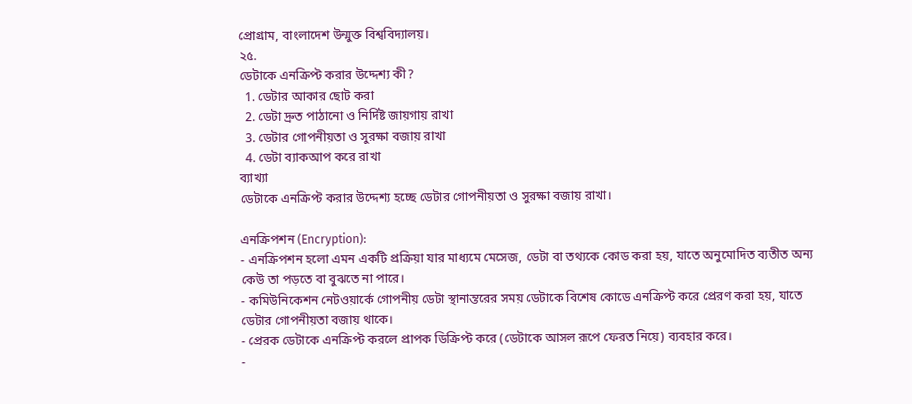প্রোগ্রাম, বাংলাদেশ উন্মুক্ত বিশ্ববিদ্যালয়।
২৫.
ডেটাকে এনক্রিপ্ট করার উদ্দেশ্য কী?
  1. ডেটার আকার ছোট করা
  2. ডেটা দ্রুত পাঠানো ও নির্দিষ্ট জায়গায় রাখা
  3. ডেটার গোপনীয়তা ও সুরক্ষা বজায় রাখা
  4. ডেটা ব্যাকআপ করে রাখা
ব্যাখ্যা
ডেটাকে এনক্রিপ্ট করার উদ্দেশ্য হচ্ছে ডেটার গোপনীয়তা ও সুরক্ষা বজায় রাখা।

এনক্রিপশন (Encryption):
- এনক্রিপশন হলো এমন একটি প্রক্রিয়া যার মাধ্যমে মেসেজ, ডেটা বা তথ্যকে কোড করা হয়, যাতে অনুমোদিত ব্যতীত অন্য কেউ তা পড়তে বা বুঝতে না পারে।
- কমিউনিকেশন নেটওয়ার্কে গোপনীয় ডেটা স্থানান্তরের সময় ডেটাকে বিশেষ কোডে এনক্রিপ্ট করে প্রেরণ করা হয়, যাতে ডেটার গোপনীয়তা বজায় থাকে।
- প্রেরক ডেটাকে এনক্রিপ্ট করলে প্রাপক ডিক্রিপ্ট করে (ডেটাকে আসল রূপে ফেরত নিয়ে) ব্যবহার করে।
-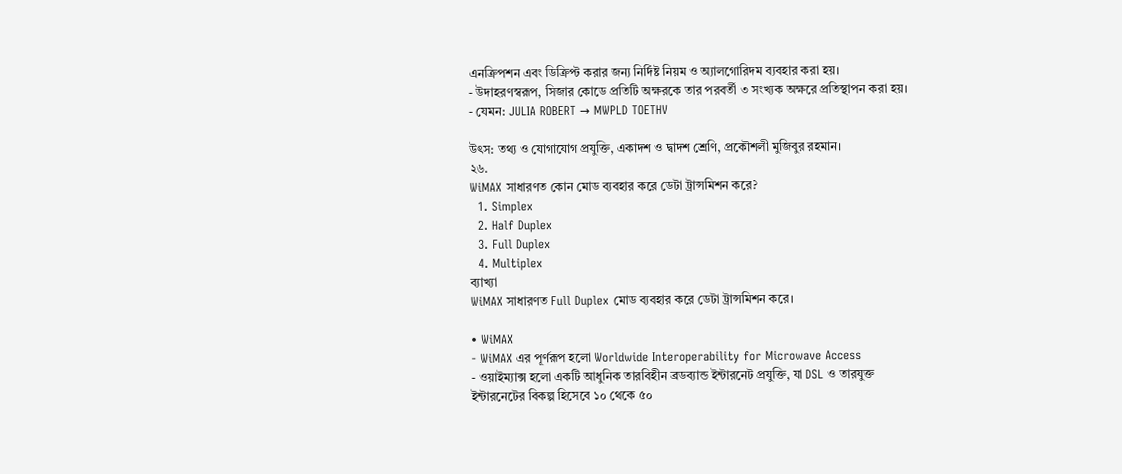এনক্রিপশন এবং ডিক্রিপ্ট করার জন্য নির্দিষ্ট নিয়ম ও অ্যালগোরিদম ব্যবহার করা হয়।
- উদাহরণস্বরূপ, সিজার কোডে প্রতিটি অক্ষরকে তার পরবর্তী ৩ সংখ্যক অক্ষরে প্রতিস্থাপন করা হয়।
- যেমন: JULIA ROBERT → MWPLD TOETHV

উৎস: তথ্য ও যোগাযোগ প্রযুক্তি, একাদশ ও দ্বাদশ শ্রেণি, প্রকৌশলী মুজিবুর রহমান।
২৬.
WiMAX সাধারণত কোন মোড ব্যবহার করে ডেটা ট্রান্সমিশন করে?
  1. Simplex
  2. Half Duplex
  3. Full Duplex
  4. Multiplex
ব্যাখ্যা
WiMAX সাধারণত Full Duplex মোড ব্যবহার করে ডেটা ট্রান্সমিশন করে।

• WiMAX
- WiMAX এর পূর্ণরূপ হলো Worldwide Interoperability for Microwave Access
- ওয়াইম্যাক্স হলো একটি আধুনিক তারবিহীন ব্রডব্যান্ড ইন্টারনেট প্রযুক্তি, যা DSL ও তারযুক্ত ইন্টারনেটের বিকল্প হিসেবে ১০ থেকে ৫০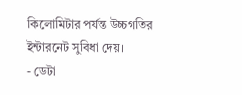কিলোমিটার পর্যন্ত উচ্চগতির ইন্টারনেট সুবিধা দেয়।
- ডেটা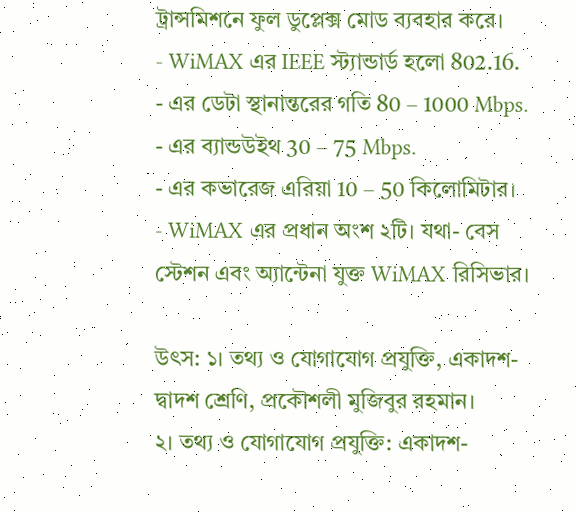ট্রান্সমিশনে ফুল ডুপ্লেক্স মোড ব্যবহার করে।
- WiMAX এর IEEE স্ট্যান্ডার্ড হলো 802.16.
- এর ডেটা স্থানান্তরের গতি 80 – 1000 Mbps.
- এর ব্যান্ডউইথ 30 – 75 Mbps.
- এর কভারেজ এরিয়া 10 – 50 কিলোমিটার।
- WiMAX এর প্রধান অংশ ২টি। যথা- বেস স্টেশন এবং অ্যান্টেনা যুক্ত WiMAX রিসিভার।

উৎস: ১। তথ্য ও যোগাযোগ প্রযুক্তি, একাদশ-দ্বাদশ শ্রেণি, প্রকৌশলী মুজিবুর রহমান।
২। তথ্য ও যোগাযোগ প্রযুক্তি: একাদশ-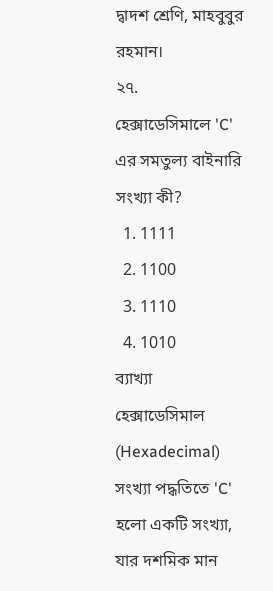দ্বাদশ শ্রেণি, মাহবুবুর রহমান।
২৭.
হেক্সাডেসিমালে 'C' এর সমতুল্য বাইনারি সংখ্যা কী?
  1. 1111
  2. 1100
  3. 1110
  4. 1010
ব্যাখ্যা
হেক্সাডেসিমাল (Hexadecimal) সংখ্যা পদ্ধতিতে 'C' হলো একটি সংখ্যা, যার দশমিক মান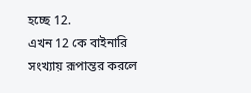হচ্ছে 12.
এখন 12 কে বাইনারি সংখ্যায় রূপান্তর করলে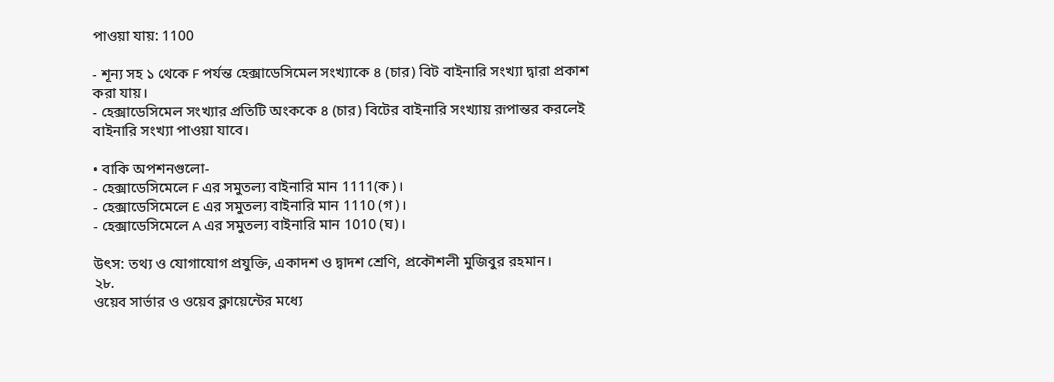পাওয়া যায়: 1100

- শূন্য সহ ১ থেকে F পর্যন্ত হেক্সাডেসিমেল সংখ্যাকে ৪ (চার) বিট বাইনারি সংখ্যা দ্বারা প্রকাশ করা যায়।
- হেক্সাডেসিমেল সংখ্যার প্রতিটি অংককে ৪ (চার) বিটের বাইনারি সংখ্যায় রূপান্তর করলেই বাইনারি সংখ্যা পাওয়া যাবে।

• বাকি অপশনগুলো-
- হেক্সাডেসিমেলে F এর সমুতল্য বাইনারি মান 1111(ক)।
- হেক্সাডেসিমেলে E এর সমুতল্য বাইনারি মান 1110 (গ)।
- হেক্সাডেসিমেলে A এর সমুতল্য বাইনারি মান 1010 (ঘ)।

উৎস: তথ্য ও যোগাযোগ প্রযুক্তি, একাদশ ও দ্বাদশ শ্রেণি, প্রকৌশলী মুজিবুর রহমান।
২৮.
ওয়েব সার্ভার ও ওয়েব ক্লায়েন্টের মধ্যে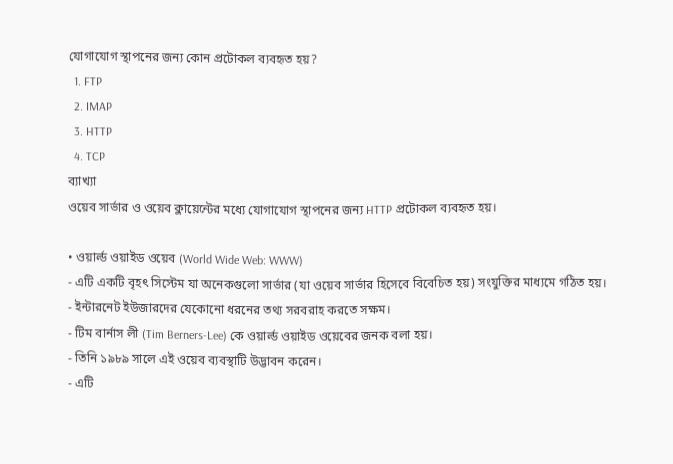যোগাযোগ স্থাপনের জন্য কোন প্রটোকল ব্যবহৃত হয়?
  1. FTP
  2. IMAP
  3. HTTP
  4. TCP
ব্যাখ্যা
ওয়েব সার্ভার ও ওয়েব ক্লায়েন্টের মধ্যে যোগাযোগ স্থাপনের জন্য HTTP প্রটোকল ব্যবহৃত হয়।

• ওয়ার্ল্ড ওয়াইড ওয়েব (World Wide Web: WWW)
- এটি একটি বৃহৎ সিস্টেম যা অনেকগুলো সার্ভার (যা ওয়েব সার্ভার হিসেবে বিবেচিত হয়) সংযুক্তির মাধ্যমে গঠিত হয়।
- ইন্টারনেট ইউজারদের যেকোনো ধরনের তথ্য সরবরাহ করতে সক্ষম।
- টিম বার্নাস লী (Tim Berners-Lee) কে ওয়ার্ল্ড ওয়াইড ওয়েবের জনক বলা হয়।
- তিনি ১৯৮৯ সালে এই ওয়েব ব্যবস্থাটি উদ্ভাবন করেন।
- এটি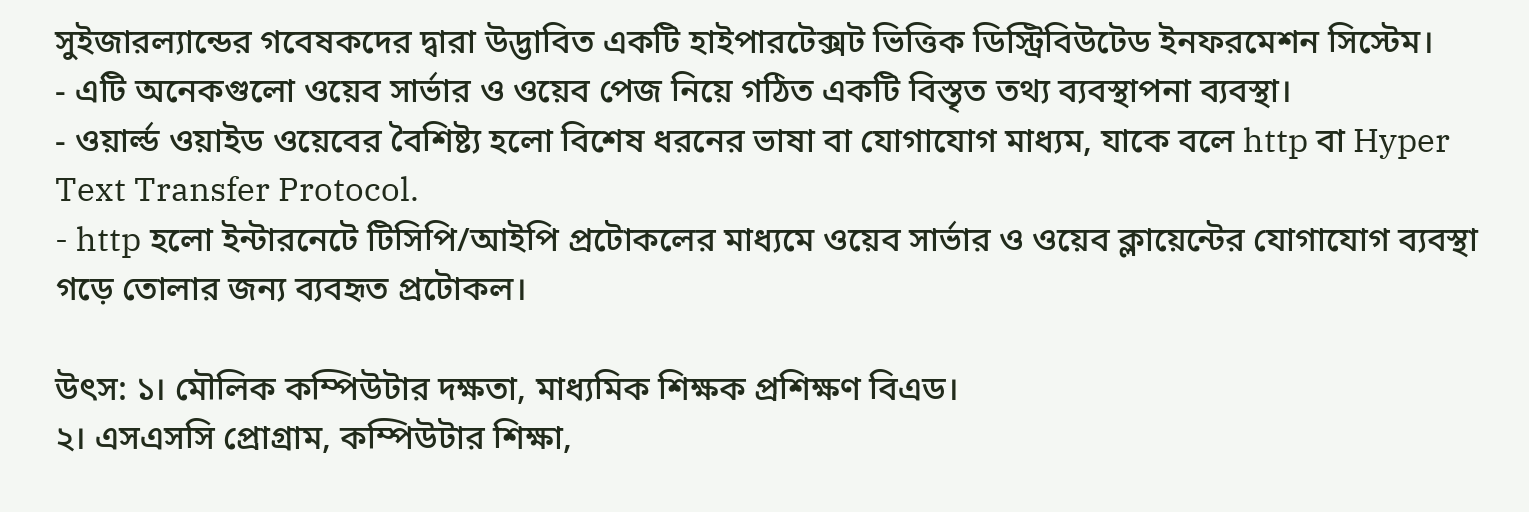সুইজারল্যান্ডের গবেষকদের দ্বারা উদ্ভাবিত একটি হাইপারটেক্সট ভিত্তিক ডিস্ট্রিবিউটেড ইনফরমেশন সিস্টেম।
- এটি অনেকগুলো ওয়েব সার্ভার ও ওয়েব পেজ নিয়ে গঠিত একটি বিস্তৃত তথ্য ব্যবস্থাপনা ব্যবস্থা।
- ওয়ার্ল্ড ওয়াইড ওয়েবের বৈশিষ্ট্য হলো বিশেষ ধরনের ভাষা বা যোগাযোগ মাধ্যম, যাকে বলে http বা Hyper Text Transfer Protocol.
- http হলো ইন্টারনেটে টিসিপি/আইপি প্রটোকলের মাধ্যমে ওয়েব সার্ভার ও ওয়েব ক্লায়েন্টের যোগাযোগ ব্যবস্থা গড়ে তোলার জন্য ব্যবহৃত প্রটোকল।

উৎস: ১। মৌলিক কম্পিউটার দক্ষতা, মাধ্যমিক শিক্ষক প্রশিক্ষণ বিএড।
২। এসএসসি প্রোগ্রাম, কম্পিউটার শিক্ষা,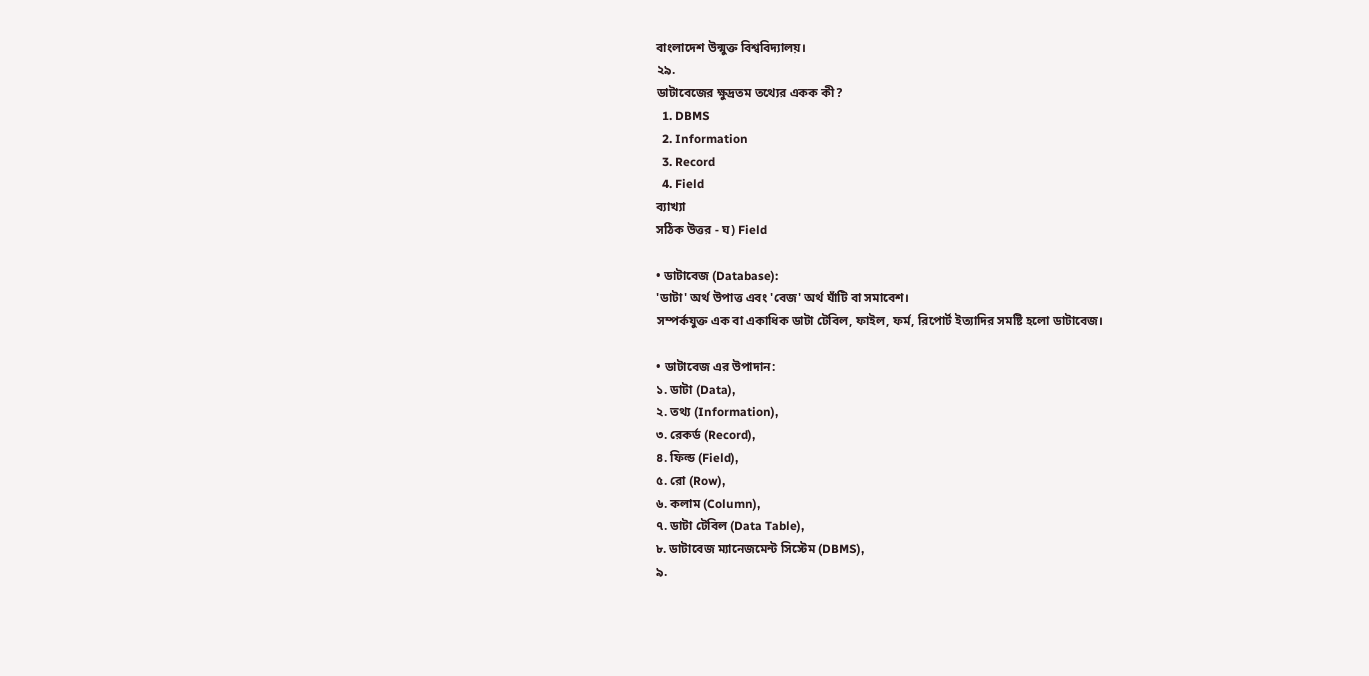বাংলাদেশ উন্মুক্ত বিশ্ববিদ্যালয়।
২৯.
ডাটাবেজের ক্ষুদ্রতম তথ্যের একক কী?
  1. DBMS
  2. Information
  3. Record
  4. Field
ব্যাখ্যা
সঠিক উত্তর - ঘ) Field

• ডাটাবেজ (Database):
'ডাটা' অর্থ উপাত্ত এবং 'বেজ' অর্থ ঘাঁটি বা সমাবেশ।
সম্পর্কযুক্ত এক বা একাধিক ডাটা টেবিল, ফাইল, ফর্ম, রিপোর্ট ইত্যাদির সমষ্টি হলো ডাটাবেজ।

• ডাটাবেজ এর উপাদান:
১. ডাটা (Data),
২. তথ্য (Information),
৩. রেকর্ড (Record),
৪. ফিল্ড (Field),
৫. রো (Row),
৬. কলাম (Column),
৭. ডাটা টেবিল (Data Table),
৮. ডাটাবেজ ম্যানেজমেন্ট সিস্টেম (DBMS),
৯.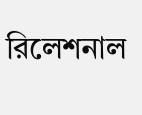রিলেশনাল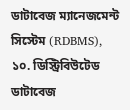ডাটাবেজ ম্যানেজমেন্ট সিস্টেম (RDBMS),
১০. ডিস্ট্রিবিউটেড ডাটাবেজ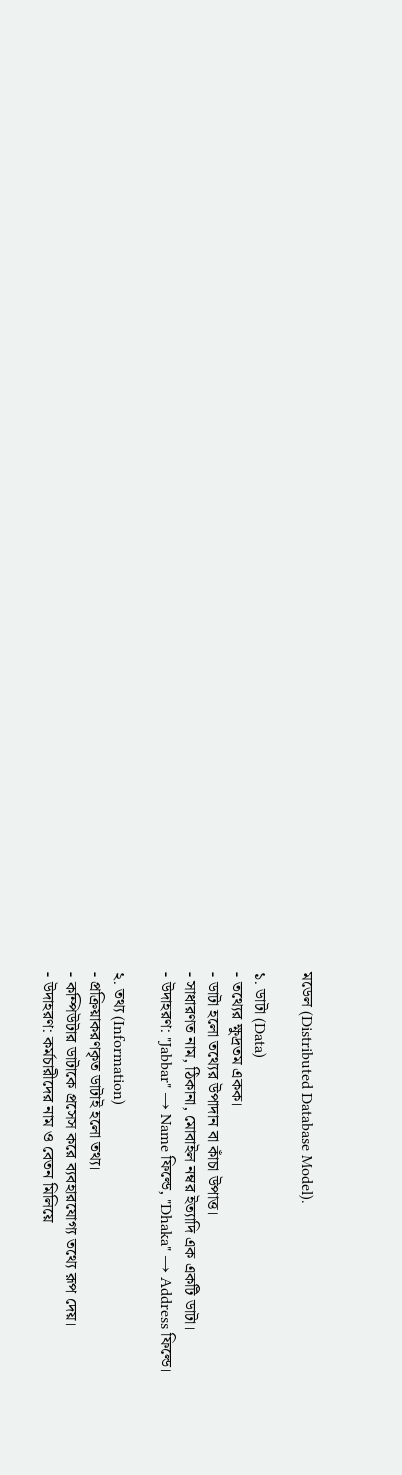মডেল (Distributed Database Model).

১. ডাটা (Data)
- তথ্যের ক্ষুদ্রতম একক।
- ডাটা হলো তথ্যের উপাদান বা কাঁচা উপাত্ত।
- সাধারণত নাম, ঠিকানা, মোবাইল নম্বর ইত্যাদি এক একটি ডাটা।
- উদাহরণ: "Jabbar" → Name ফিল্ডে, "Dhaka" → Address ফিল্ডে।

২. তথ্য (Information)
- প্রক্রিয়াকরণকৃত ডাটাই হলো তথ্য।
- কম্পিউটার ডাটাকে প্রসেস করে ব্যবহারযোগ্য তথ্যে রূপ দেয়।
- উদাহরণ: কর্মচারীদের নাম ও বেতন মিলিয়ে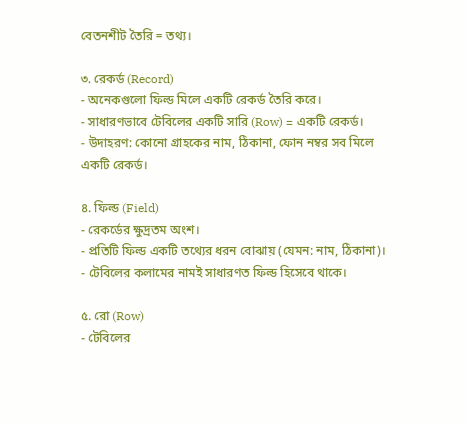বেতনশীট তৈরি = তথ্য।

৩. রেকর্ড (Record)
- অনেকগুলো ফিল্ড মিলে একটি রেকর্ড তৈরি করে।
- সাধারণভাবে টেবিলের একটি সারি (Row) = একটি রেকর্ড।
- উদাহরণ: কোনো গ্রাহকের নাম, ঠিকানা, ফোন নম্বর সব মিলে একটি রেকর্ড।

৪. ফিল্ড (Field)
- রেকর্ডের ক্ষুদ্রতম অংশ।
- প্রতিটি ফিল্ড একটি তথ্যের ধরন বোঝায় (যেমন: নাম, ঠিকানা)।
- টেবিলের কলামের নামই সাধারণত ফিল্ড হিসেবে থাকে।

৫. রো (Row)
- টেবিলের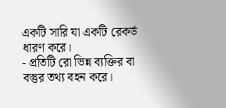একটি সারি যা একটি রেকর্ড ধারণ করে।
- প্রতিটি রো ভিন্ন ব্যক্তির বা বস্তুর তথ্য বহন করে।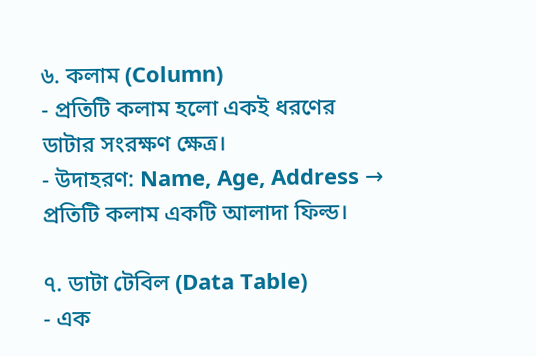৬. কলাম (Column)
- প্রতিটি কলাম হলো একই ধরণের ডাটার সংরক্ষণ ক্ষেত্র।
- উদাহরণ: Name, Age, Address → প্রতিটি কলাম একটি আলাদা ফিল্ড।

৭. ডাটা টেবিল (Data Table)
- এক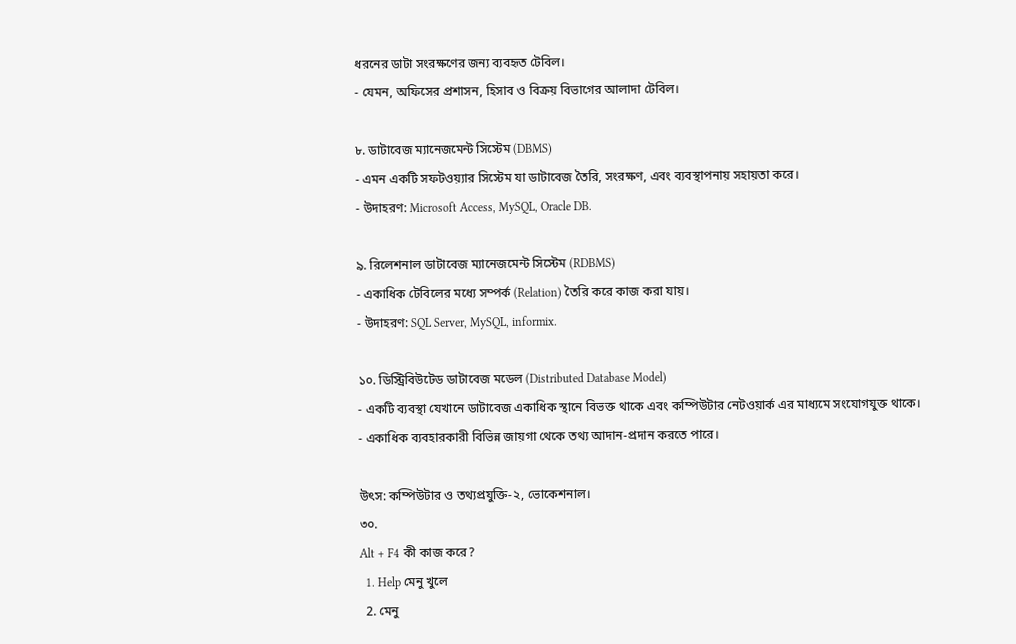ধরনের ডাটা সংরক্ষণের জন্য ব্যবহৃত টেবিল।
- যেমন, অফিসের প্রশাসন, হিসাব ও বিক্রয় বিভাগের আলাদা টেবিল।

৮. ডাটাবেজ ম্যানেজমেন্ট সিস্টেম (DBMS)
- এমন একটি সফটওয়্যার সিস্টেম যা ডাটাবেজ তৈরি, সংরক্ষণ, এবং ব্যবস্থাপনায় সহায়তা করে।
- উদাহরণ: Microsoft Access, MySQL, Oracle DB.

৯. রিলেশনাল ডাটাবেজ ম্যানেজমেন্ট সিস্টেম (RDBMS)
- একাধিক টেবিলের মধ্যে সম্পর্ক (Relation) তৈরি করে কাজ করা যায়।
- উদাহরণ: SQL Server, MySQL, informix.

১০. ডিস্ট্রিবিউটেড ডাটাবেজ মডেল (Distributed Database Model)
- একটি ব্যবস্থা যেখানে ডাটাবেজ একাধিক স্থানে বিভক্ত থাকে এবং কম্পিউটার নেটওয়ার্ক এর মাধ্যমে সংযোগযুক্ত থাকে।
- একাধিক ব্যবহারকারী বিভিন্ন জায়গা থেকে তথ্য আদান-প্রদান করতে পারে।

উৎস: কম্পিউটার ও তথ্যপ্রযুক্তি-২, ভোকেশনাল।
৩০.
Alt + F4 কী কাজ করে?
  1. Help মেনু খুলে
  2. মেনু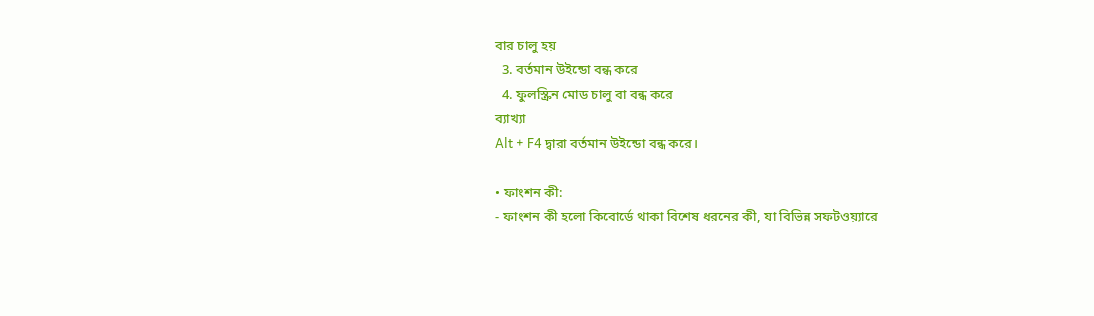বার চালু হয়
  3. বর্তমান উইন্ডো বন্ধ করে
  4. ফুলস্ক্রিন মোড চালু বা বন্ধ করে
ব্যাখ্যা
Alt + F4 দ্বারা বর্তমান উইন্ডো বন্ধ করে।

• ফাংশন কী:
- ফাংশন কী হলো কিবোর্ডে থাকা বিশেষ ধরনের কী, যা বিভিন্ন সফটওয়্যারে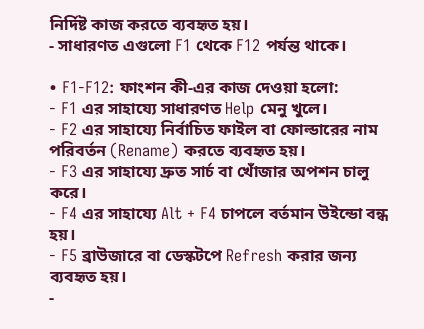নির্দিষ্ট কাজ করতে ব্যবহৃত হয়।
- সাধারণত এগুলো F1 থেকে F12 পর্যন্ত থাকে।

• F1-F12: ফাংশন কী-এর কাজ দেওয়া হলো:
- F1 এর সাহায্যে সাধারণত Help মেনু খুলে।
- F2 এর সাহায্যে নির্বাচিত ফাইল বা ফোল্ডারের নাম পরিবর্তন (Rename) করতে ব্যবহৃত হয়।
- F3 এর সাহায্যে দ্রুত সার্চ বা খোঁজার অপশন চালু করে।
- F4 এর সাহায্যে Alt + F4 চাপলে বর্তমান উইন্ডো বন্ধ হয়।
- F5 ব্রাউজারে বা ডেস্কটপে Refresh করার জন্য ব্যবহৃত হয়।
-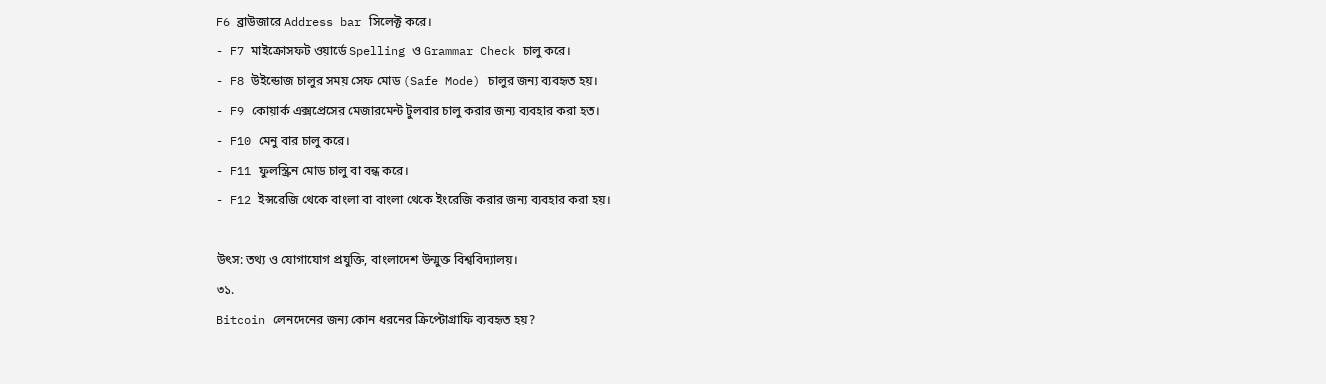F6 ব্রাউজারে Address bar সিলেক্ট করে।
- F7 মাইক্রোসফট ওয়ার্ডে Spelling ও Grammar Check চালু করে।
- F8 উইন্ডোজ চালুর সময় সেফ মোড (Safe Mode) চালুর জন্য ব্যবহৃত হয়।
- F9 কোয়ার্ক এক্সপ্রেসের মেজারমেন্ট টুলবার চালু করার জন্য ব্যবহার করা হত।
- F10 মেনু বার চালু করে।
- F11 ফুলস্ক্রিন মোড চালু বা বন্ধ করে।
- F12 ইন্সরেজি থেকে বাংলা বা বাংলা থেকে ইংরেজি করার জন্য ব্যবহার করা হয়।

উৎস: তথ্য ও যোগাযোগ প্রযুক্তি, বাংলাদেশ উন্মুক্ত বিশ্ববিদ্যালয়।
৩১.
Bitcoin লেনদেনের জন্য কোন ধরনের ক্রিপ্টোগ্রাফি ব্যবহৃত হয়?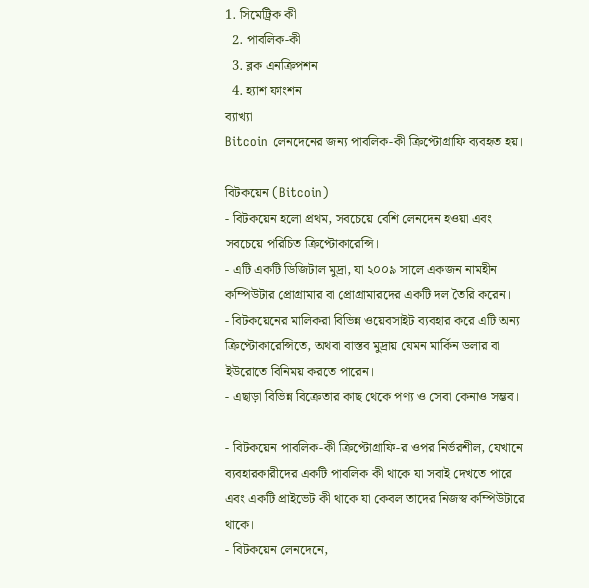1. সিমেট্রিক কী
  2. পাবলিক-কী
  3. ব্লক এনক্রিপশন
  4. হ্যাশ ফাংশন
ব্যাখ্যা
Bitcoin লেনদেনের জন্য পাবলিক-কী ক্রিপ্টোগ্রাফি ব্যবহৃত হয়।

বিটকয়েন (Bitcoin)
- বিটকয়েন হলো প্রথম, সবচেয়ে বেশি লেনদেন হওয়া এবং সবচেয়ে পরিচিত ক্রিপ্টোকারেন্সি।
- এটি একটি ডিজিটাল মুদ্রা, যা ২০০৯ সালে একজন নামহীন কম্পিউটার প্রোগ্রামার বা প্রোগ্রামারদের একটি দল তৈরি করেন।
- বিটকয়েনের মালিকরা বিভিন্ন ওয়েবসাইট ব্যবহার করে এটি অন্য ক্রিপ্টোকারেন্সিতে, অথবা বাস্তব মুদ্রায় যেমন মার্কিন ডলার বা ইউরোতে বিনিময় করতে পারেন।
- এছাড়া বিভিন্ন বিক্রেতার কাছ থেকে পণ্য ও সেবা কেনাও সম্ভব।

- বিটকয়েন পাবলিক-কী ক্রিপ্টোগ্রাফি-র ওপর নির্ভরশীল, যেখানে ব্যবহারকারীদের একটি পাবলিক কী থাকে যা সবাই দেখতে পারে এবং একটি প্রাইভেট কী থাকে যা কেবল তাদের নিজস্ব কম্পিউটারে থাকে।
- বিটকয়েন লেনদেনে,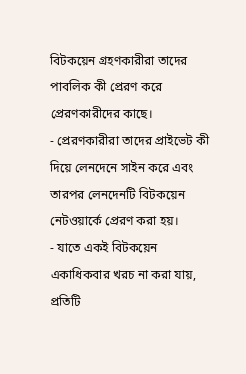বিটকয়েন গ্রহণকারীরা তাদের পাবলিক কী প্রেরণ করে প্রেরণকারীদের কাছে।
- প্রেরণকারীরা তাদের প্রাইভেট কী দিয়ে লেনদেনে সাইন করে এবং তারপর লেনদেনটি বিটকয়েন নেটওয়ার্কে প্রেরণ করা হয়।
- যাতে একই বিটকয়েন একাধিকবার খরচ না করা যায়, প্রতিটি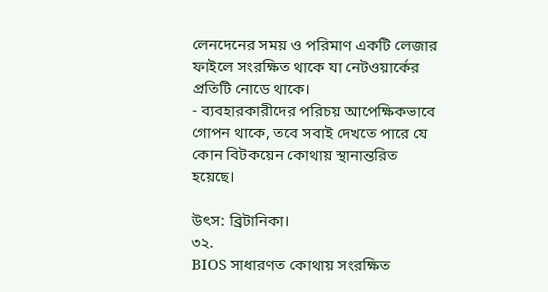লেনদেনের সময় ও পরিমাণ একটি লেজার ফাইলে সংরক্ষিত থাকে যা নেটওয়ার্কের প্রতিটি নোডে থাকে।
- ব্যবহারকারীদের পরিচয় আপেক্ষিকভাবে গোপন থাকে, তবে সবাই দেখতে পারে যে কোন বিটকয়েন কোথায় স্থানান্তরিত হয়েছে।

উৎস: ব্রিটানিকা।
৩২.
BIOS সাধারণত কোথায় সংরক্ষিত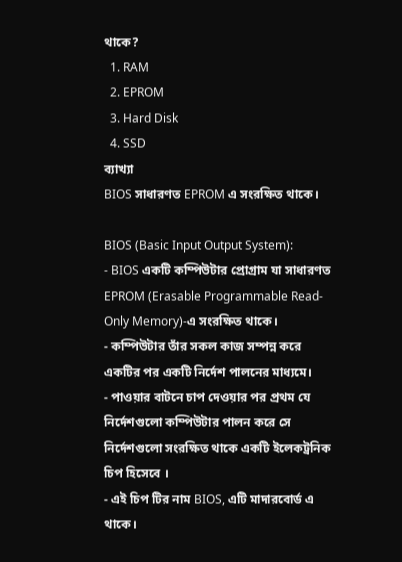থাকে?
  1. RAM
  2. EPROM
  3. Hard Disk
  4. SSD
ব্যাখ্যা
BIOS সাধারণত EPROM এ সংরক্ষিত থাকে।

BIOS (Basic Input Output System):
- BIOS একটি কম্পিউটার প্রোগ্রাম যা সাধারণত EPROM (Erasable Programmable Read-Only Memory)-এ সংরক্ষিত থাকে।
- কম্পিউটার তাঁর সকল কাজ সম্পন্ন করে একটির পর একটি নির্দেশ পালনের মাধ্যমে।
- পাওয়ার বাটনে চাপ দেওয়ার পর প্রথম যে নির্দেশগুলো কম্পিউটার পালন করে সে নির্দেশগুলো সংরক্ষিত থাকে একটি ইলেকট্রনিক চিপ হিসেবে ।
- এই চিপ টির নাম BIOS, এটি মাদারবোর্ড এ থাকে।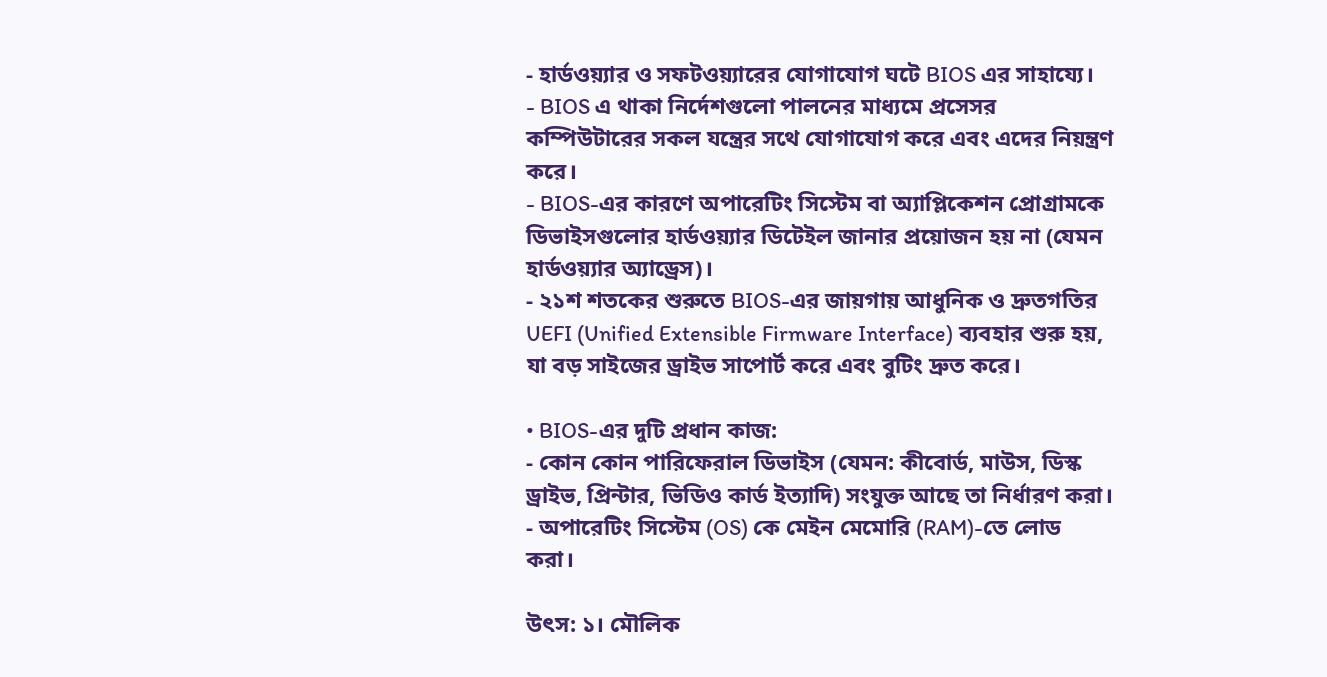- হার্ডওয়‍্যার ও সফটওয়‍্যারের যোগাযোগ ঘটে BIOS এর সাহায্যে।
- BIOS এ থাকা নির্দেশগুলো পালনের মাধ্যমে প্রসেসর কম্পিউটারের সকল যন্ত্রের সথে যোগাযোগ করে এবং এদের নিয়ন্ত্রণ করে।
- BIOS-এর কারণে অপারেটিং সিস্টেম বা অ্যাপ্লিকেশন প্রোগ্রামকে ডিভাইসগুলোর হার্ডওয়্যার ডিটেইল জানার প্রয়োজন হয় না (যেমন হার্ডওয়্যার অ্যাড্রেস)।
- ২১শ শতকের শুরুতে BIOS-এর জায়গায় আধুনিক ও দ্রুতগতির UEFI (Unified Extensible Firmware Interface) ব্যবহার শুরু হয়, যা বড় সাইজের ড্রাইভ সাপোর্ট করে এবং বুটিং দ্রুত করে।

• BIOS-এর দুটি প্রধান কাজ:
- কোন কোন পারিফেরাল ডিভাইস (যেমন: কীবোর্ড, মাউস, ডিস্ক ড্রাইভ, প্রিন্টার, ভিডিও কার্ড ইত্যাদি) সংযুক্ত আছে তা নির্ধারণ করা।
- অপারেটিং সিস্টেম (OS) কে মেইন মেমোরি (RAM)-তে লোড করা।

উৎস: ১। মৌলিক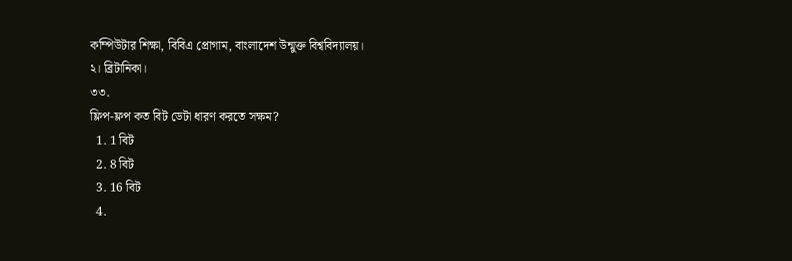কম্পিউটার শিক্ষা, বিবিএ প্রোগাম, বাংলাদেশ উন্মুক্ত বিশ্ববিদ্যালয়।
২। ব্রিটানিকা।
৩৩.
ফ্লিপ-ফ্লপ কত বিট ডেটা ধারণ করতে সক্ষম?
  1. 1 বিট
  2. 8 বিট
  3. 16 বিট
  4.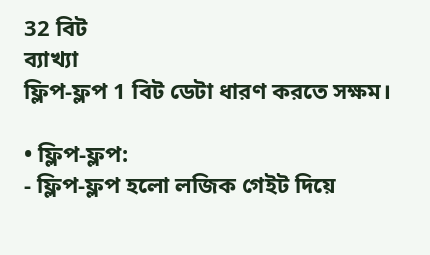32 বিট
ব্যাখ্যা
ফ্লিপ-ফ্লপ 1 বিট ডেটা ধারণ করতে সক্ষম।

• ফ্লিপ-ফ্লপ:
- ফ্লিপ-ফ্লপ হলো লজিক গেইট দিয়ে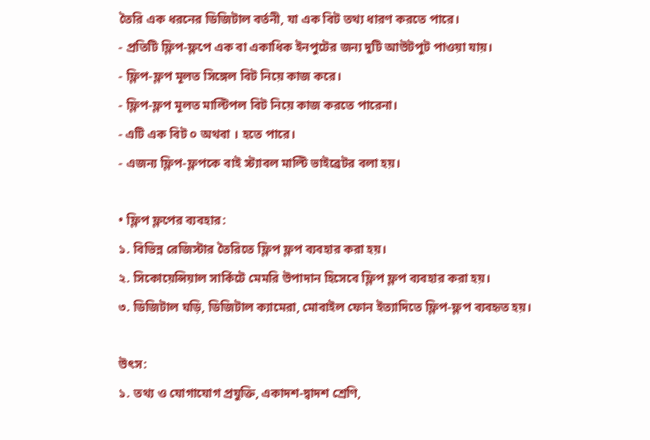তৈরি এক ধরনের ডিজিটাল বর্তনী, যা এক বিট তথ্য ধারণ করতে পারে।
- প্রতিটি ফ্লিপ-ফ্লপে এক বা একাধিক ইনপুটের জন্য দুটি আউটপুট পাওয়া যায়।
- ফ্লিপ-ফ্লপ মূলত সিঙ্গেল বিট নিয়ে কাজ করে।
- ফ্লিপ-ফ্লপ মূলত মাল্টিপল বিট নিয়ে কাজ করতে পারেনা।
- এটি এক বিট ০ অথবা । হতে পারে।
- এজন্য ফ্লিপ-ফ্লপকে বাই স্ট্যাবল মাল্টি ভাইব্রেটর বলা হয়।

• ফ্লিপ ফ্লপের ব্যবহার:
১. বিভিন্ন রেজিস্টার তৈরিতে ফ্লিপ ফ্লপ ব্যবহার করা হয়।
২. সিকোয়েন্সিয়াল সার্কিটে মেমরি উপাদান হিসেবে ফ্লিপ ফ্লপ ব্যবহার করা হয়।
৩. ডিজিটাল ঘড়ি, ডিজিটাল ক্যামেরা, মোবাইল ফোন ইত্যাদিতে ফ্লিপ-ফ্লপ ব্যবহৃত হয়।

উৎস:
১. তথ্য ও যোগাযোগ প্রযুক্তি, একাদশ-দ্বাদশ শ্রেণি,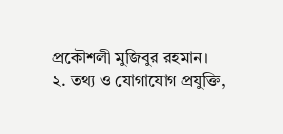প্রকৌশলী মুজিবুর রহমান।
২. তথ্য ও যোগাযোগ প্রযুক্তি,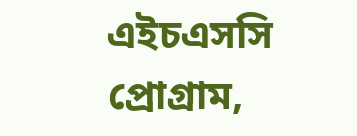এইচএসসি প্রোগ্রাম,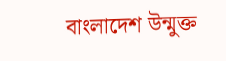বাংলাদেশ উন্মুক্ত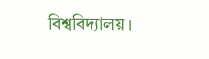বিশ্ববিদ্যালয়।